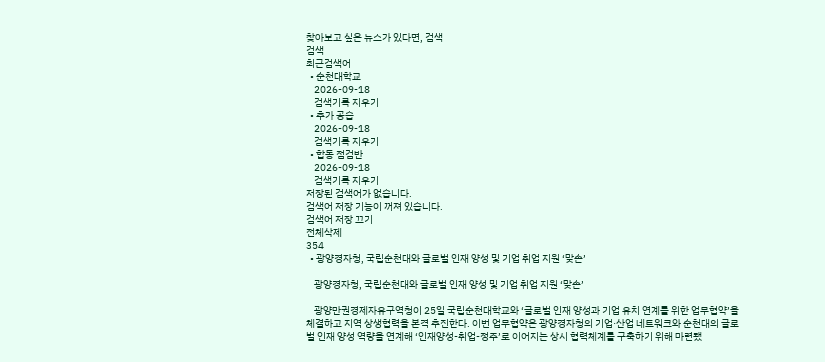찾아보고 싶은 뉴스가 있다면, 검색
검색
최근검색어
  • 순천대학교
    2026-09-18
    검색기록 지우기
  • 추가 공습
    2026-09-18
    검색기록 지우기
  • 합동 점검반
    2026-09-18
    검색기록 지우기
저장된 검색어가 없습니다.
검색어 저장 기능이 꺼져 있습니다.
검색어 저장 끄기
전체삭제
354
  • 광양경자청, 국립순천대와 글로벌 인재 양성 및 기업 취업 지원 ‘맞손’

    광양경자청, 국립순천대와 글로벌 인재 양성 및 기업 취업 지원 ‘맞손’

    광양만권경제자유구역청이 25일 국립순천대학교와 ‘글로벌 인재 양성과 기업 유치 연계를 위한 업무협약’을 체결하고 지역 상생협력을 본격 추진한다. 이번 업무협약은 광양경자청의 기업·산업 네트워크와 순천대의 글로벌 인재 양성 역량을 연계해 ‘인재양성-취업-정주’로 이어지는 상시 협력체계를 구축하기 위해 마련됐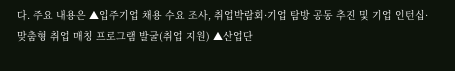다. 주요 내용은 ▲입주기업 채용 수요 조사, 취업박람회·기업 탐방 공동 추진 및 기업 인턴십·맞춤형 취업 매칭 프로그램 발굴(취업 지원) ▲산업단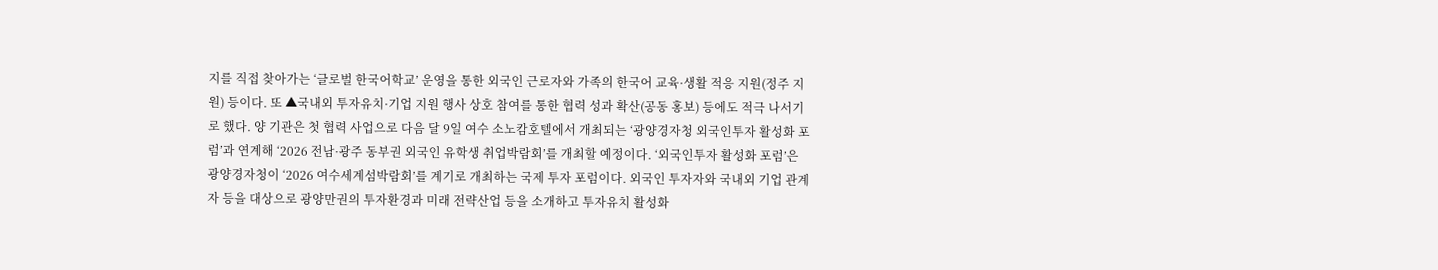지를 직접 찾아가는 ‘글로벌 한국어학교’ 운영을 통한 외국인 근로자와 가족의 한국어 교육·생활 적응 지원(정주 지원) 등이다. 또 ▲국내외 투자유치·기업 지원 행사 상호 참여를 통한 협력 성과 확산(공동 홍보) 등에도 적극 나서기로 했다. 양 기관은 첫 협력 사업으로 다음 달 9일 여수 소노캄호텔에서 개최되는 ‘광양경자청 외국인투자 활성화 포럼’과 연계해 ‘2026 전남·광주 동부권 외국인 유학생 취업박람회’를 개최할 예정이다. ‘외국인투자 활성화 포럼’은 광양경자청이 ‘2026 여수세계섬박람회’를 계기로 개최하는 국제 투자 포럼이다. 외국인 투자자와 국내외 기업 관계자 등을 대상으로 광양만권의 투자환경과 미래 전략산업 등을 소개하고 투자유치 활성화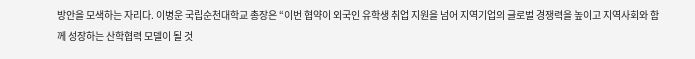방안을 모색하는 자리다. 이병운 국립순천대학교 총장은 “이번 협약이 외국인 유학생 취업 지원을 넘어 지역기업의 글로벌 경쟁력을 높이고 지역사회와 함께 성장하는 산학협력 모델이 될 것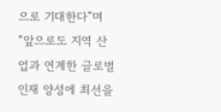으로 기대한다”며 “앞으로도 지역 산업과 연계한 글로벌 인재 양성에 최선을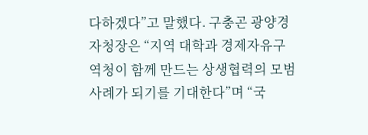다하겠다”고 말했다. 구충곤 광양경자청장은 “지역 대학과 경제자유구역청이 함께 만드는 상생협력의 모범 사례가 되기를 기대한다”며 “국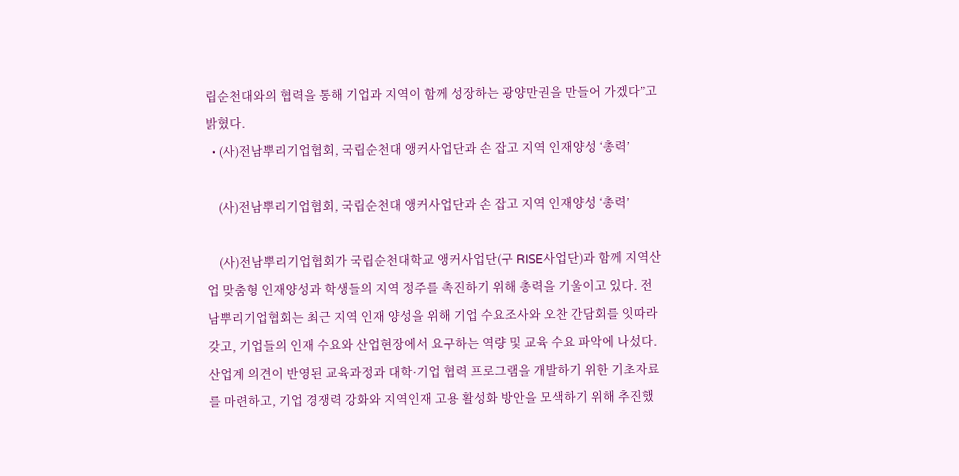립순천대와의 협력을 통해 기업과 지역이 함께 성장하는 광양만권을 만들어 가겠다”고 밝혔다.
  • (사)전남뿌리기업협회, 국립순천대 앵커사업단과 손 잡고 지역 인재양성 ‘총력’

    (사)전남뿌리기업협회, 국립순천대 앵커사업단과 손 잡고 지역 인재양성 ‘총력’

    (사)전남뿌리기업협회가 국립순천대학교 앵커사업단(구 RISE사업단)과 함께 지역산업 맞춤형 인재양성과 학생들의 지역 정주를 촉진하기 위해 총력을 기울이고 있다. 전남뿌리기업협회는 최근 지역 인재 양성을 위해 기업 수요조사와 오찬 간담회를 잇따라 갖고, 기업들의 인재 수요와 산업현장에서 요구하는 역량 및 교육 수요 파악에 나섰다. 산업계 의견이 반영된 교육과정과 대학·기업 협력 프로그램을 개발하기 위한 기초자료를 마련하고, 기업 경쟁력 강화와 지역인재 고용 활성화 방안을 모색하기 위해 추진했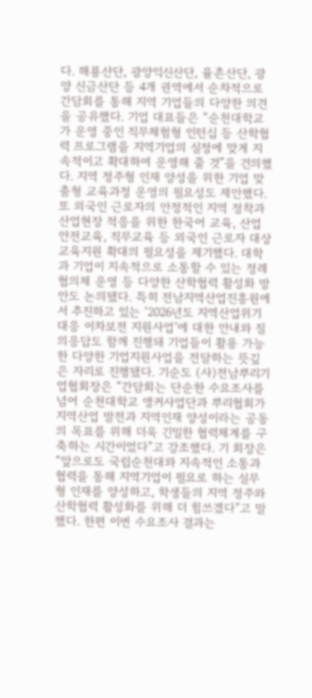다. 해룡산단, 광양익신산단, 율촌산단, 광양 신금산단 등 4개 권역에서 순차적으로 간담회를 통해 지역 기업들의 다양한 의견을 공유했다. 기업 대표들은 “순천대학교가 운영 중인 직무체험형 인턴십 등 산학협력 프로그램을 지역기업의 실정에 맞게 지속적이고 확대하여 운영해 줄 것”을 건의했다. 지역 정주형 인재 양성을 위한 기업 맞춤형 교육과정 운영의 필요성도 제안했다. 또 외국인 근로자의 안정적인 지역 정착과 산업현장 적응을 위한 한국어 교육, 산업안전교육, 직무교육 등 외국인 근로자 대상 교육지원 확대의 필요성을 제기했다. 대학과 기업이 지속적으로 소통할 수 있는 정례 협의체 운영 등 다양한 산학협력 활성화 방안도 논의됐다. 특히 전남지역산업진흥원에서 추진하고 있는 ‘2026년도 지역산업위기대응 이차보전 지원사업’에 대한 안내와 질의응답도 함께 진행돼 기업들이 활용 가능한 다양한 기업지원사업을 전달하는 뜻깊은 자리로 진행됐다. 기순도 (사)전남뿌리기업협회장은 “간담회는 단순한 수요조사를 넘어 순천대학교 앵커사업단과 뿌리협회가 지역산업 발전과 지역인재 양성이라는 공동의 목표를 위해 더욱 긴밀한 협력체계를 구축하는 시간이었다”고 강조했다. 기 회장은 “앞으로도 국립순천대와 지속적인 소통과 협력을 통해 지역기업이 필요로 하는 실무형 인재를 양성하고, 학생들의 지역 정주와 산학협력 활성화를 위해 더 힘쓰겠다”고 말했다. 한편 이번 수요조사 결과는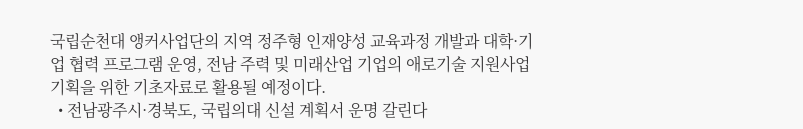국립순천대 앵커사업단의 지역 정주형 인재양성 교육과정 개발과 대학·기업 협력 프로그램 운영, 전남 주력 및 미래산업 기업의 애로기술 지원사업 기획을 위한 기초자료로 활용될 예정이다.
  • 전남광주시·경북도, 국립의대 신설 계획서 운명 갈린다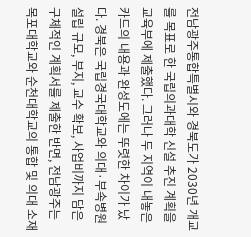전남광주통합특별시와 경북도가 2030년 개교를 목표로 한 국립의과대학 신설 추진 계획을 교육부에 제출했다. 그러나 두 지역이 내놓은 카드의 내용과 완성도에는 뚜렷한 차이가 났다. 경북은 국립경국대학교와 의대·부속병원 설립 규모, 부지, 교수 확보, 사업비까지 담은 구체적인 계획서를 제출한 반면, 전남광주는 목포대학교와 순천대학교의 통합 및 의대 소재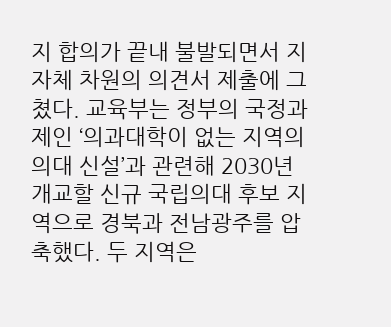지 합의가 끝내 불발되면서 지자체 차원의 의견서 제출에 그쳤다. 교육부는 정부의 국정과제인 ‘의과대학이 없는 지역의 의대 신설’과 관련해 2030년 개교할 신규 국립의대 후보 지역으로 경북과 전남광주를 압축했다. 두 지역은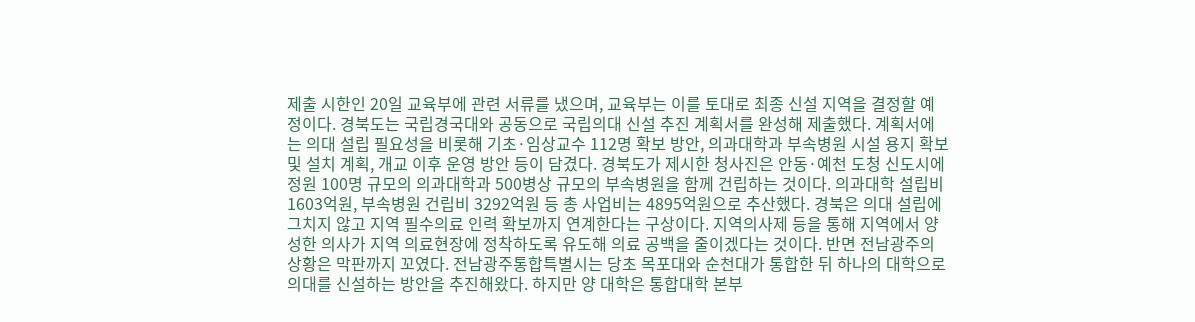제출 시한인 20일 교육부에 관련 서류를 냈으며, 교육부는 이를 토대로 최종 신설 지역을 결정할 예정이다. 경북도는 국립경국대와 공동으로 국립의대 신설 추진 계획서를 완성해 제출했다. 계획서에는 의대 설립 필요성을 비롯해 기초·임상교수 112명 확보 방안, 의과대학과 부속병원 시설 용지 확보 및 설치 계획, 개교 이후 운영 방안 등이 담겼다. 경북도가 제시한 청사진은 안동·예천 도청 신도시에 정원 100명 규모의 의과대학과 500병상 규모의 부속병원을 함께 건립하는 것이다. 의과대학 설립비 1603억원, 부속병원 건립비 3292억원 등 총 사업비는 4895억원으로 추산했다. 경북은 의대 설립에 그치지 않고 지역 필수의료 인력 확보까지 연계한다는 구상이다. 지역의사제 등을 통해 지역에서 양성한 의사가 지역 의료현장에 정착하도록 유도해 의료 공백을 줄이겠다는 것이다. 반면 전남광주의 상황은 막판까지 꼬였다. 전남광주통합특별시는 당초 목포대와 순천대가 통합한 뒤 하나의 대학으로 의대를 신설하는 방안을 추진해왔다. 하지만 양 대학은 통합대학 본부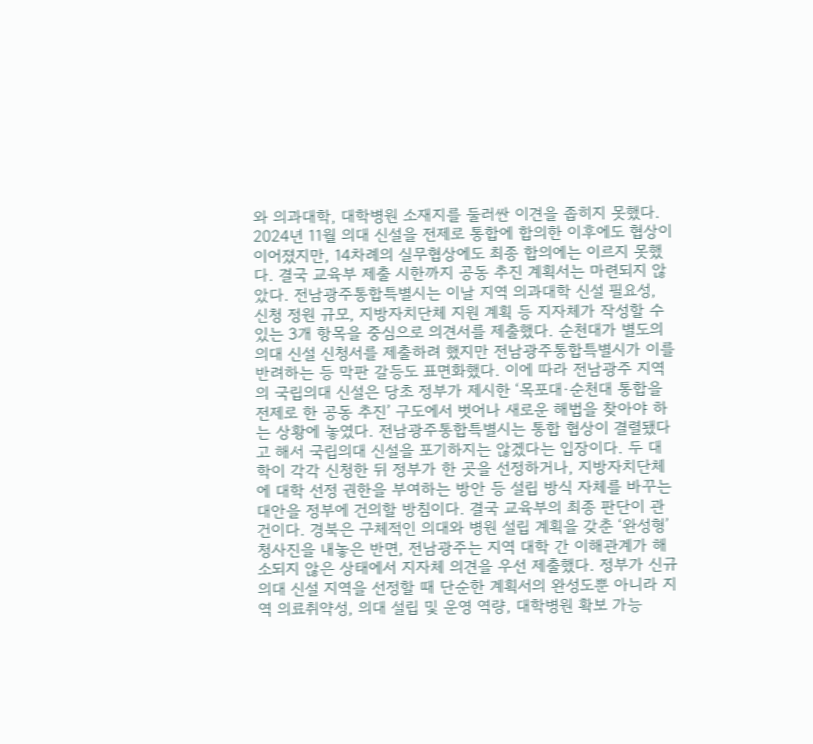와 의과대학, 대학병원 소재지를 둘러싼 이견을 좁히지 못했다. 2024년 11월 의대 신설을 전제로 통합에 합의한 이후에도 협상이 이어졌지만, 14차례의 실무협상에도 최종 합의에는 이르지 못했다. 결국 교육부 제출 시한까지 공동 추진 계획서는 마련되지 않았다. 전남광주통합특별시는 이날 지역 의과대학 신설 필요성, 신청 정원 규모, 지방자치단체 지원 계획 등 지자체가 작성할 수 있는 3개 항목을 중심으로 의견서를 제출했다. 순천대가 별도의 의대 신설 신청서를 제출하려 했지만 전남광주통합특별시가 이를 반려하는 등 막판 갈등도 표면화했다. 이에 따라 전남광주 지역의 국립의대 신설은 당초 정부가 제시한 ‘목포대·순천대 통합을 전제로 한 공동 추진’ 구도에서 벗어나 새로운 해법을 찾아야 하는 상황에 놓였다. 전남광주통합특별시는 통합 협상이 결렬됐다고 해서 국립의대 신설을 포기하지는 않겠다는 입장이다. 두 대학이 각각 신청한 뒤 정부가 한 곳을 선정하거나, 지방자치단체에 대학 선정 권한을 부여하는 방안 등 설립 방식 자체를 바꾸는 대안을 정부에 건의할 방침이다. 결국 교육부의 최종 판단이 관건이다. 경북은 구체적인 의대와 병원 설립 계획을 갖춘 ‘완성형’ 청사진을 내놓은 반면, 전남광주는 지역 대학 간 이해관계가 해소되지 않은 상태에서 지자체 의견을 우선 제출했다. 정부가 신규 의대 신설 지역을 선정할 때 단순한 계획서의 완성도뿐 아니라 지역 의료취약성, 의대 설립 및 운영 역량, 대학병원 확보 가능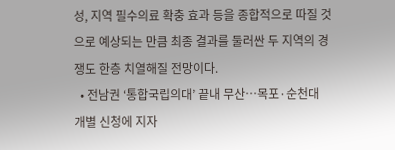성, 지역 필수의료 확충 효과 등을 종합적으로 따질 것으로 예상되는 만큼 최종 결과를 둘러싼 두 지역의 경쟁도 한층 치열해질 전망이다.
  • 전남권 ‘통합국립의대’ 끝내 무산…목포·순천대 개별 신청에 지자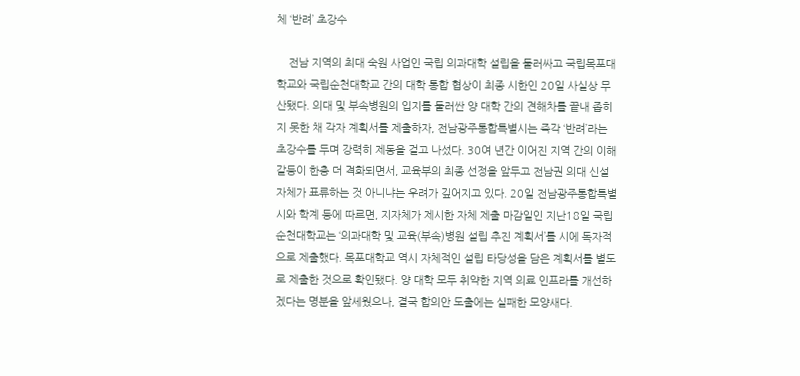체 ‘반려’ 초강수

    전남 지역의 최대 숙원 사업인 국립 의과대학 설립을 둘러싸고 국립목포대학교와 국립순천대학교 간의 대학 통합 협상이 최종 시한인 20일 사실상 무산됐다. 의대 및 부속병원의 입지를 둘러싼 양 대학 간의 견해차를 끝내 좁히지 못한 채 각자 계획서를 제출하자, 전남광주통합특별시는 즉각 ‘반려’라는 초강수를 두며 강력히 제동을 걸고 나섰다. 30여 년간 이어진 지역 간의 이해 갈등이 한층 더 격화되면서, 교육부의 최종 선정을 앞두고 전남권 의대 신설 자체가 표류하는 것 아니냐는 우려가 깊어지고 있다. 20일 전남광주통합특별시와 학계 등에 따르면, 지자체가 제시한 자체 제출 마감일인 지난18일 국립순천대학교는 ‘의과대학 및 교육(부속)병원 설립 추진 계획서’를 시에 독자적으로 제출했다. 목포대학교 역시 자체적인 설립 타당성을 담은 계획서를 별도로 제출한 것으로 확인됐다. 양 대학 모두 취약한 지역 의료 인프라를 개선하겠다는 명분을 앞세웠으나, 결국 합의안 도출에는 실패한 모양새다.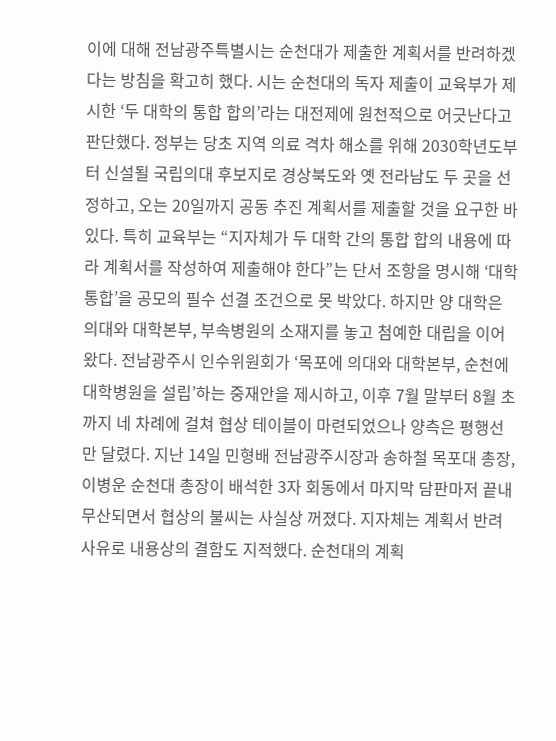이에 대해 전남광주특별시는 순천대가 제출한 계획서를 반려하겠다는 방침을 확고히 했다. 시는 순천대의 독자 제출이 교육부가 제시한 ‘두 대학의 통합 합의’라는 대전제에 원천적으로 어긋난다고 판단했다. 정부는 당초 지역 의료 격차 해소를 위해 2030학년도부터 신설될 국립의대 후보지로 경상북도와 옛 전라남도 두 곳을 선정하고, 오는 20일까지 공동 추진 계획서를 제출할 것을 요구한 바 있다. 특히 교육부는 “지자체가 두 대학 간의 통합 합의 내용에 따라 계획서를 작성하여 제출해야 한다”는 단서 조항을 명시해 ‘대학 통합’을 공모의 필수 선결 조건으로 못 박았다. 하지만 양 대학은 의대와 대학본부, 부속병원의 소재지를 놓고 첨예한 대립을 이어왔다. 전남광주시 인수위원회가 ‘목포에 의대와 대학본부, 순천에 대학병원을 설립’하는 중재안을 제시하고, 이후 7월 말부터 8월 초까지 네 차례에 걸쳐 협상 테이블이 마련되었으나 양측은 평행선만 달렸다. 지난 14일 민형배 전남광주시장과 송하철 목포대 총장, 이병운 순천대 총장이 배석한 3자 회동에서 마지막 담판마저 끝내 무산되면서 협상의 불씨는 사실상 꺼졌다. 지자체는 계획서 반려 사유로 내용상의 결함도 지적했다. 순천대의 계획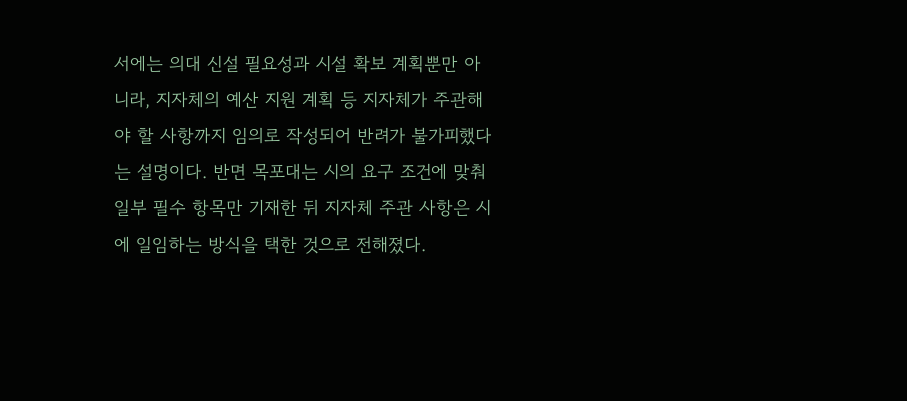서에는 의대 신설 필요성과 시설 확보 계획뿐만 아니라, 지자체의 예산 지원 계획 등 지자체가 주관해야 할 사항까지 임의로 작성되어 반려가 불가피했다는 설명이다. 반면 목포대는 시의 요구 조건에 맞춰 일부 필수 항목만 기재한 뒤 지자체 주관 사항은 시에 일임하는 방식을 택한 것으로 전해졌다.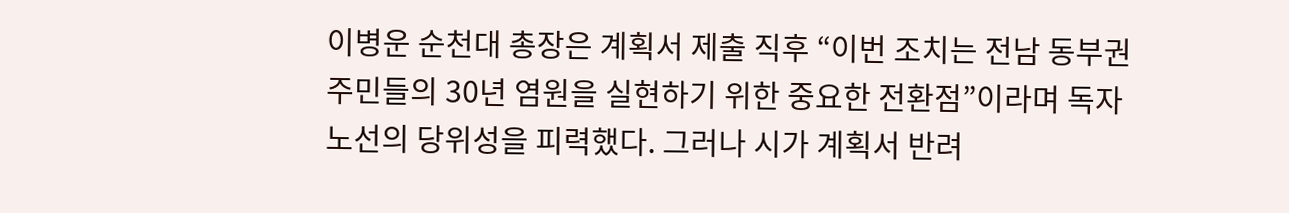이병운 순천대 총장은 계획서 제출 직후 “이번 조치는 전남 동부권 주민들의 30년 염원을 실현하기 위한 중요한 전환점”이라며 독자 노선의 당위성을 피력했다. 그러나 시가 계획서 반려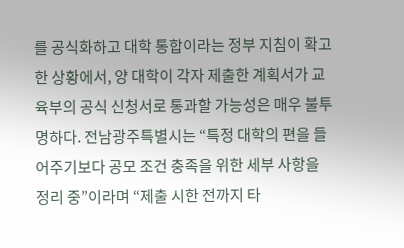를 공식화하고 대학 통합이라는 정부 지침이 확고한 상황에서, 양 대학이 각자 제출한 계획서가 교육부의 공식 신청서로 통과할 가능성은 매우 불투명하다. 전남광주특별시는 “특정 대학의 편을 들어주기보다 공모 조건 충족을 위한 세부 사항을 정리 중”이라며 “제출 시한 전까지 타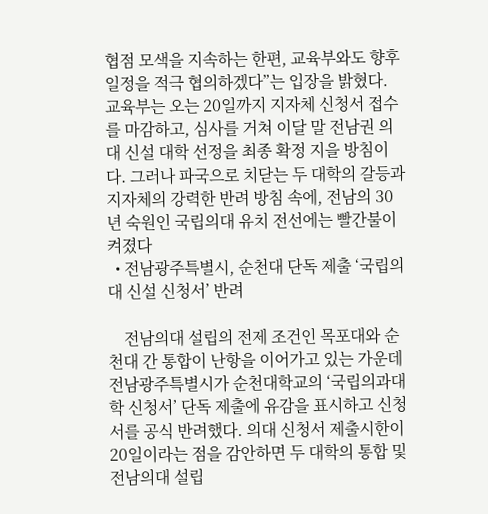협점 모색을 지속하는 한편, 교육부와도 향후 일정을 적극 협의하겠다”는 입장을 밝혔다. 교육부는 오는 20일까지 지자체 신청서 접수를 마감하고, 심사를 거쳐 이달 말 전남권 의대 신설 대학 선정을 최종 확정 지을 방침이다. 그러나 파국으로 치닫는 두 대학의 갈등과 지자체의 강력한 반려 방침 속에, 전남의 30년 숙원인 국립의대 유치 전선에는 빨간불이 켜졌다
  • 전남광주특별시, 순천대 단독 제출 ‘국립의대 신설 신청서’ 반려

    전남의대 설립의 전제 조건인 목포대와 순천대 간 통합이 난항을 이어가고 있는 가운데 전남광주특별시가 순천대학교의 ‘국립의과대학 신청서’ 단독 제출에 유감을 표시하고 신청서를 공식 반려했다. 의대 신청서 제출시한이 20일이라는 점을 감안하면 두 대학의 통합 및 전남의대 설립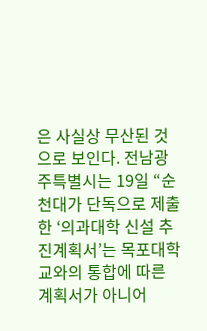은 사실상 무산된 것으로 보인다. 전남광주특별시는 19일 “순천대가 단독으로 제출한 ‘의과대학 신설 추진계획서’는 목포대학교와의 통합에 따른 계획서가 아니어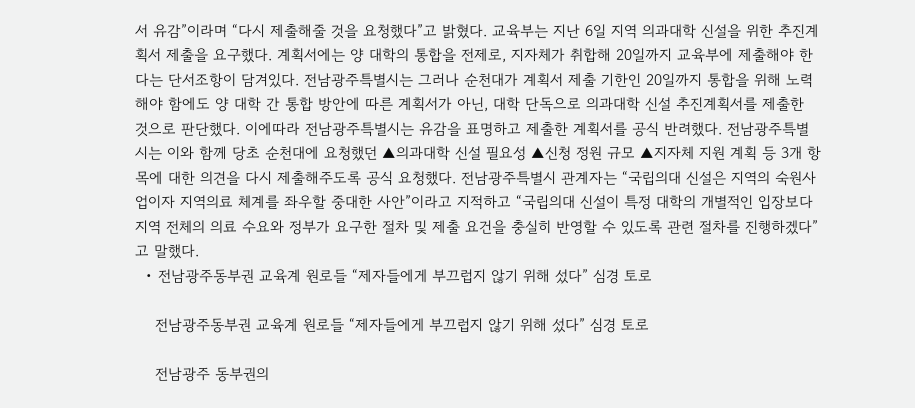서 유감”이라며 “다시 제출해줄 것을 요청했다”고 밝혔다. 교육부는 지난 6일 지역 의과대학 신설을 위한 추진계획서 제출을 요구했다. 계획서에는 양 대학의 통합을 전제로, 지자체가 취합해 20일까지 교육부에 제출해야 한다는 단서조항이 담겨있다. 전남광주특별시는 그러나 순천대가 계획서 제출 기한인 20일까지 통합을 위해 노력해야 함에도 양 대학 간 통합 방안에 따른 계획서가 아닌, 대학 단독으로 의과대학 신설 추진계획서를 제출한 것으로 판단했다. 이에따라 전남광주특별시는 유감을 표명하고 제출한 계획서를 공식 반려했다. 전남광주특별시는 이와 함께 당초 순천대에 요청했던 ▲의과대학 신설 필요성 ▲신청 정원 규모 ▲지자체 지원 계획 등 3개 항목에 대한 의견을 다시 제출해주도록 공식 요청했다. 전남광주특별시 관계자는 “국립의대 신설은 지역의 숙원사업이자 지역의료 체계를 좌우할 중대한 사안”이라고 지적하고 “국립의대 신설이 특정 대학의 개별적인 입장보다 지역 전체의 의료 수요와 정부가 요구한 절차 및 제출 요건을 충실히 반영할 수 있도록 관련 절차를 진행하겠다”고 말했다.
  • 전남광주동부권 교육계 원로들 “제자들에게 부끄럽지 않기 위해 섰다” 심경 토로

    전남광주동부권 교육계 원로들 “제자들에게 부끄럽지 않기 위해 섰다” 심경 토로

    전남광주 동부권의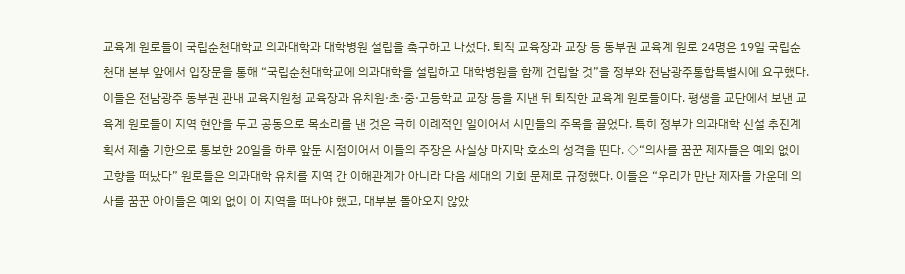교육계 원로들이 국립순천대학교 의과대학과 대학병원 설립을 촉구하고 나섰다. 퇴직 교육장과 교장 등 동부권 교육계 원로 24명은 19일 국립순천대 본부 앞에서 입장문을 통해 “국립순천대학교에 의과대학을 설립하고 대학병원을 함께 건립할 것”을 정부와 전남광주통합특별시에 요구했다. 이들은 전남광주 동부권 관내 교육지원청 교육장과 유치원·초·중·고등학교 교장 등을 지낸 뒤 퇴직한 교육계 원로들이다. 평생을 교단에서 보낸 교육계 원로들이 지역 현안을 두고 공동으로 목소리를 낸 것은 극히 이례적인 일이어서 시민들의 주목을 끌었다. 특히 정부가 의과대학 신설 추진계획서 제출 기한으로 통보한 20일을 하루 앞둔 시점이어서 이들의 주장은 사실상 마지막 호소의 성격을 띤다. ◇“의사를 꿈꾼 제자들은 예외 없이 고향을 떠났다” 원로들은 의과대학 유치를 지역 간 이해관계가 아니라 다음 세대의 기회 문제로 규정했다. 이들은 “우리가 만난 제자들 가운데 의사를 꿈꾼 아이들은 예외 없이 이 지역을 떠나야 했고, 대부분 돌아오지 않았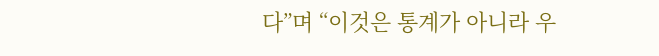다”며 “이것은 통계가 아니라 우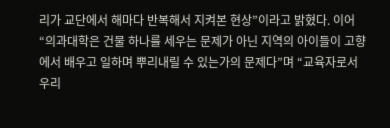리가 교단에서 해마다 반복해서 지켜본 현상”이라고 밝혔다. 이어 “의과대학은 건물 하나를 세우는 문제가 아닌 지역의 아이들이 고향에서 배우고 일하며 뿌리내릴 수 있는가의 문제다”며 “교육자로서 우리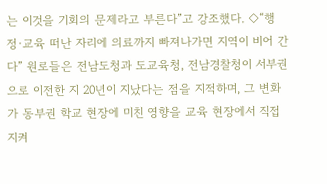는 이것을 기회의 문제라고 부른다”고 강조했다. ◇“행정·교육 떠난 자리에 의료까지 빠져나가면 지역이 비어 간다” 원로들은 전남도청과 도교육청, 전남경찰청이 서부권으로 이전한 지 20년이 지났다는 점을 지적하며, 그 변화가 동부권 학교 현장에 미친 영향을 교육 현장에서 직접 지켜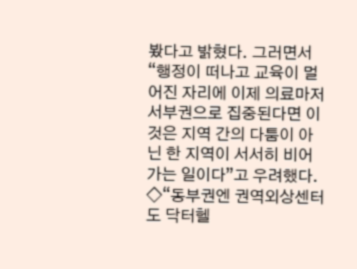봤다고 밝혔다. 그러면서 “행정이 떠나고 교육이 멀어진 자리에 이제 의료마저 서부권으로 집중된다면 이것은 지역 간의 다툼이 아닌 한 지역이 서서히 비어 가는 일이다”고 우려했다. ◇“동부권엔 권역외상센터도 닥터헬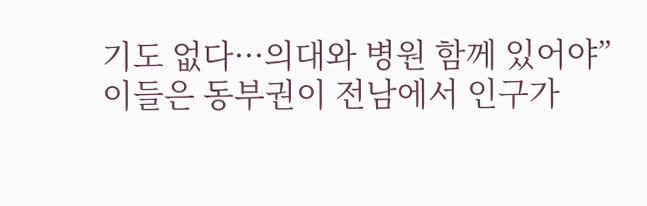기도 없다···의대와 병원 함께 있어야” 이들은 동부권이 전남에서 인구가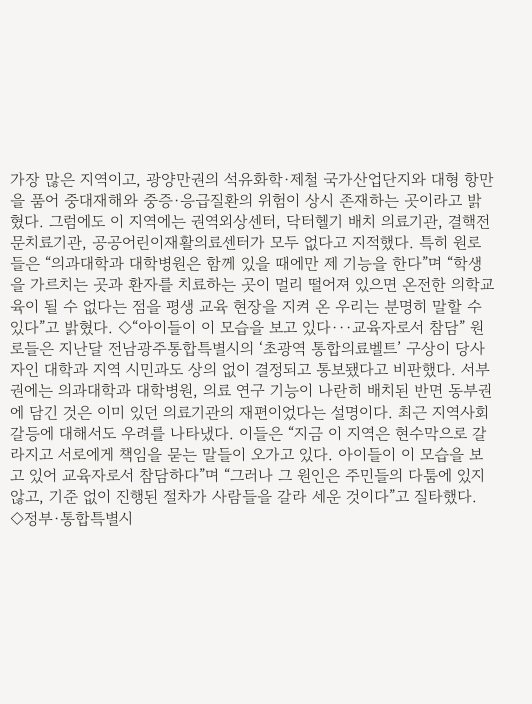가장 많은 지역이고, 광양만권의 석유화학·제철 국가산업단지와 대형 항만을 품어 중대재해와 중증·응급질환의 위험이 상시 존재하는 곳이라고 밝혔다. 그럼에도 이 지역에는 권역외상센터, 닥터헬기 배치 의료기관, 결핵전문치료기관, 공공어린이재활의료센터가 모두 없다고 지적했다. 특히 원로들은 “의과대학과 대학병원은 함께 있을 때에만 제 기능을 한다”며 “학생을 가르치는 곳과 환자를 치료하는 곳이 멀리 떨어져 있으면 온전한 의학교육이 될 수 없다는 점을 평생 교육 현장을 지켜 온 우리는 분명히 말할 수 있다”고 밝혔다. ◇“아이들이 이 모습을 보고 있다···교육자로서 참담” 원로들은 지난달 전남광주통합특별시의 ‘초광역 통합의료벨트’ 구상이 당사자인 대학과 지역 시민과도 상의 없이 결정되고 통보됐다고 비판했다. 서부권에는 의과대학과 대학병원, 의료 연구 기능이 나란히 배치된 반면 동부권에 담긴 것은 이미 있던 의료기관의 재편이었다는 설명이다. 최근 지역사회 갈등에 대해서도 우려를 나타냈다. 이들은 “지금 이 지역은 현수막으로 갈라지고 서로에게 책임을 묻는 말들이 오가고 있다. 아이들이 이 모습을 보고 있어 교육자로서 참담하다”며 “그러나 그 원인은 주민들의 다툼에 있지 않고, 기준 없이 진행된 절차가 사람들을 갈라 세운 것이다”고 질타했다. ◇정부·통합특별시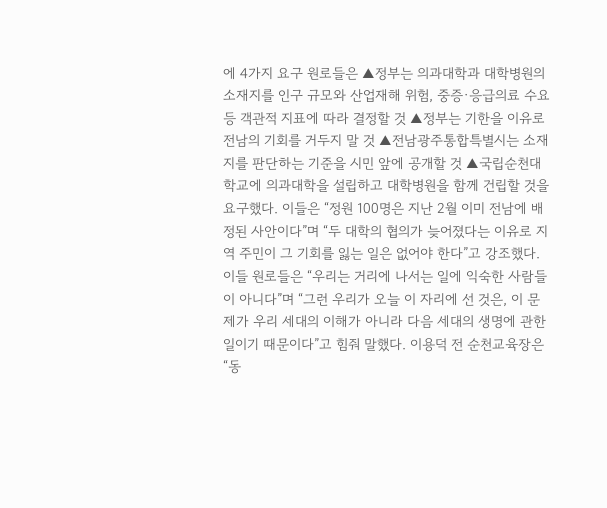에 4가지 요구 원로들은 ▲정부는 의과대학과 대학병원의 소재지를 인구 규모와 산업재해 위험, 중증·응급의료 수요 등 객관적 지표에 따라 결정할 것 ▲정부는 기한을 이유로 전남의 기회를 거두지 말 것 ▲전남광주통합특별시는 소재지를 판단하는 기준을 시민 앞에 공개할 것 ▲국립순천대학교에 의과대학을 설립하고 대학병원을 함께 건립할 것을 요구했다. 이들은 “정원 100명은 지난 2월 이미 전남에 배정된 사안이다”며 “두 대학의 협의가 늦어졌다는 이유로 지역 주민이 그 기회를 잃는 일은 없어야 한다”고 강조했다. 이들 원로들은 “우리는 거리에 나서는 일에 익숙한 사람들이 아니다”며 “그런 우리가 오늘 이 자리에 선 것은, 이 문제가 우리 세대의 이해가 아니라 다음 세대의 생명에 관한 일이기 때문이다”고 힘줘 말했다. 이용덕 전 순천교육장은 “동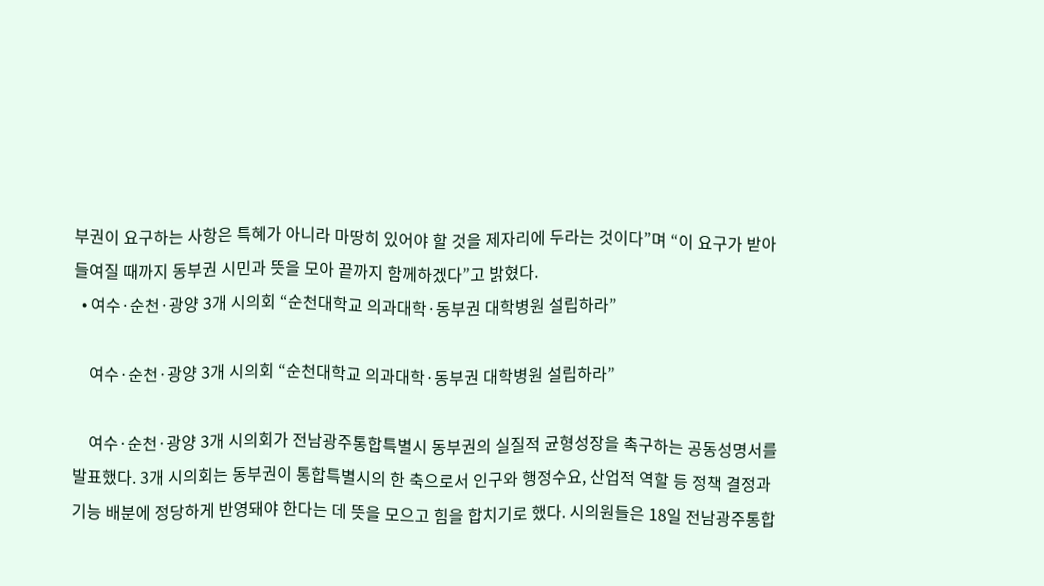부권이 요구하는 사항은 특혜가 아니라 마땅히 있어야 할 것을 제자리에 두라는 것이다”며 “이 요구가 받아들여질 때까지 동부권 시민과 뜻을 모아 끝까지 함께하겠다”고 밝혔다.
  • 여수·순천·광양 3개 시의회 “순천대학교 의과대학·동부권 대학병원 설립하라”

    여수·순천·광양 3개 시의회 “순천대학교 의과대학·동부권 대학병원 설립하라”

    여수·순천·광양 3개 시의회가 전남광주통합특별시 동부권의 실질적 균형성장을 촉구하는 공동성명서를 발표했다. 3개 시의회는 동부권이 통합특별시의 한 축으로서 인구와 행정수요, 산업적 역할 등 정책 결정과 기능 배분에 정당하게 반영돼야 한다는 데 뜻을 모으고 힘을 합치기로 했다. 시의원들은 18일 전남광주통합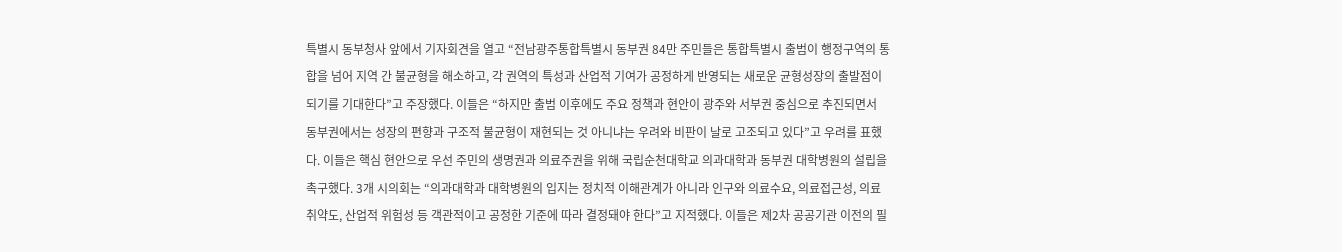특별시 동부청사 앞에서 기자회견을 열고 “전남광주통합특별시 동부권 84만 주민들은 통합특별시 출범이 행정구역의 통합을 넘어 지역 간 불균형을 해소하고, 각 권역의 특성과 산업적 기여가 공정하게 반영되는 새로운 균형성장의 출발점이 되기를 기대한다”고 주장했다. 이들은 “하지만 출범 이후에도 주요 정책과 현안이 광주와 서부권 중심으로 추진되면서 동부권에서는 성장의 편향과 구조적 불균형이 재현되는 것 아니냐는 우려와 비판이 날로 고조되고 있다”고 우려를 표했다. 이들은 핵심 현안으로 우선 주민의 생명권과 의료주권을 위해 국립순천대학교 의과대학과 동부권 대학병원의 설립을 촉구했다. 3개 시의회는 “의과대학과 대학병원의 입지는 정치적 이해관계가 아니라 인구와 의료수요, 의료접근성, 의료취약도, 산업적 위험성 등 객관적이고 공정한 기준에 따라 결정돼야 한다”고 지적했다. 이들은 제2차 공공기관 이전의 필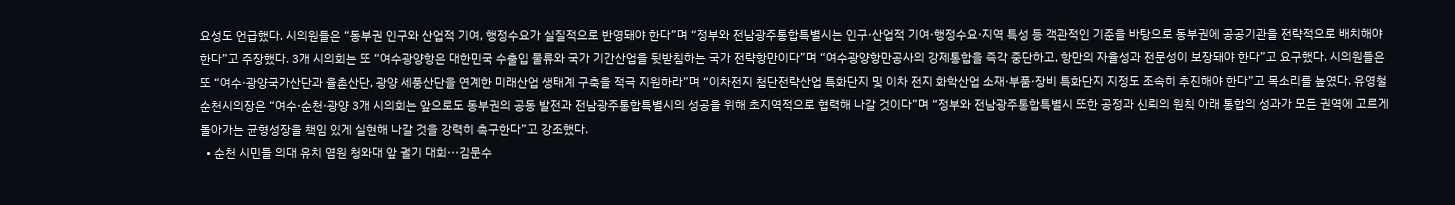요성도 언급했다. 시의원들은 “동부권 인구와 산업적 기여, 행정수요가 실질적으로 반영돼야 한다”며 “정부와 전남광주통합특별시는 인구·산업적 기여·행정수요·지역 특성 등 객관적인 기준을 바탕으로 동부권에 공공기관을 전략적으로 배치해야 한다”고 주장했다. 3개 시의회는 또 “여수광양항은 대한민국 수출입 물류와 국가 기간산업을 뒷받침하는 국가 전략항만이다”며 “여수광양항만공사의 강제통합을 즉각 중단하고, 항만의 자율성과 전문성이 보장돼야 한다”고 요구했다. 시의원들은 또 “여수·광양국가산단과 율촌산단, 광양 세풍산단을 연계한 미래산업 생태계 구축을 적극 지원하라”며 “이차전지 첨단전략산업 특화단지 및 이차 전지 화학산업 소재·부품·장비 특화단지 지정도 조속히 추진해야 한다”고 목소리를 높였다. 유영철 순천시의장은 “여수·순천·광양 3개 시의회는 앞으로도 동부권의 공동 발전과 전남광주통합특별시의 성공을 위해 초지역적으로 협력해 나갈 것이다”며 “정부와 전남광주통합특별시 또한 공정과 신뢰의 원칙 아래 통합의 성과가 모든 권역에 고르게 돌아가는 균형성장을 책임 있게 실현해 나갈 것을 강력히 촉구한다”고 강조했다.
  • 순천 시민들 의대 유치 염원 청와대 앞 궐기 대회···김문수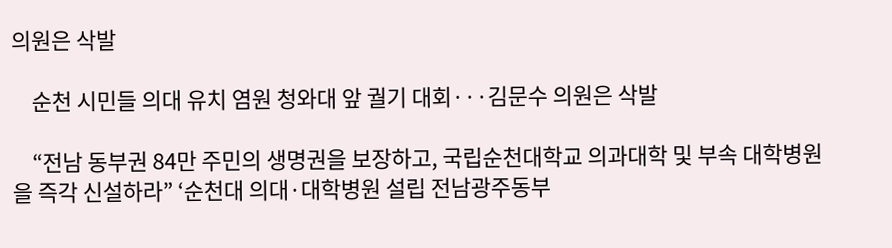의원은 삭발

    순천 시민들 의대 유치 염원 청와대 앞 궐기 대회···김문수 의원은 삭발

    “전남 동부권 84만 주민의 생명권을 보장하고, 국립순천대학교 의과대학 및 부속 대학병원을 즉각 신설하라” ‘순천대 의대·대학병원 설립 전남광주동부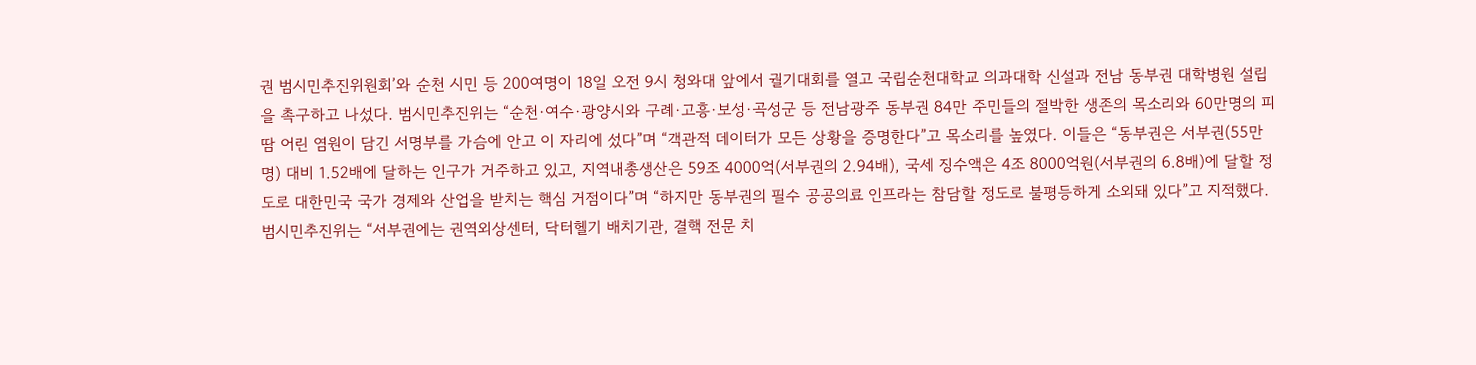권 범시민추진위원회’와 순천 시민 등 200여명이 18일 오전 9시 청와대 앞에서 궐기대회를 열고 국립순천대학교 의과대학 신설과 전남 동부권 대학병원 설립을 촉구하고 나섰다. 범시민추진위는 “순천·여수·광양시와 구례·고흥·보성·곡성군 등 전남광주 동부권 84만 주민들의 절박한 생존의 목소리와 60만명의 피땀 어린 염원이 담긴 서명부를 가슴에 안고 이 자리에 섰다”며 “객관적 데이터가 모든 상황을 증명한다”고 목소리를 높였다. 이들은 “동부권은 서부권(55만명) 대비 1.52배에 달하는 인구가 거주하고 있고, 지역내총생산은 59조 4000억(서부권의 2.94배), 국세 징수액은 4조 8000억원(서부권의 6.8배)에 달할 정도로 대한민국 국가 경제와 산업을 받치는 핵심 거점이다”며 “하지만 동부권의 필수 공공의료 인프라는 참담할 정도로 불평등하게 소외돼 있다”고 지적했다. 범시민추진위는 “서부권에는 권역외상센터, 닥터헬기 배치기관, 결핵 전문 치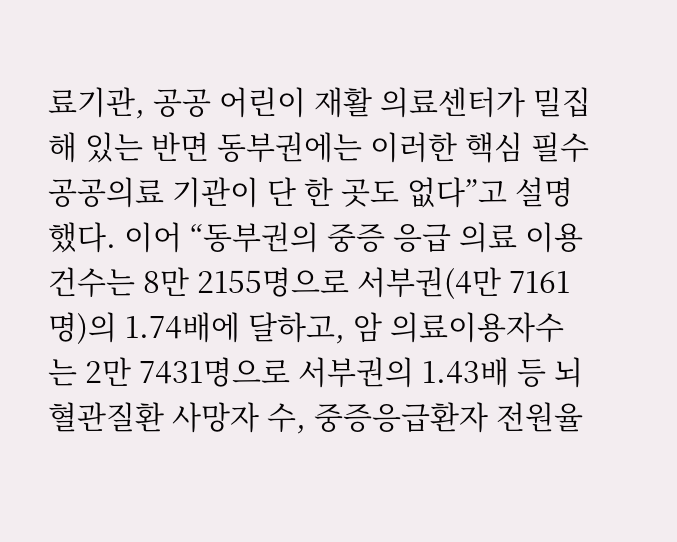료기관, 공공 어린이 재활 의료센터가 밀집해 있는 반면 동부권에는 이러한 핵심 필수 공공의료 기관이 단 한 곳도 없다”고 설명했다. 이어 “동부권의 중증 응급 의료 이용 건수는 8만 2155명으로 서부권(4만 7161명)의 1.74배에 달하고, 암 의료이용자수는 2만 7431명으로 서부권의 1.43배 등 뇌혈관질환 사망자 수, 중증응급환자 전원율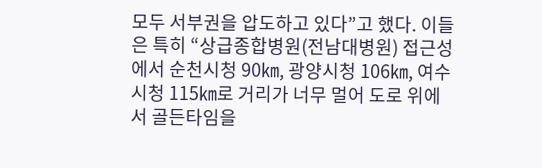모두 서부권을 압도하고 있다”고 했다. 이들은 특히 “상급종합병원(전남대병원) 접근성에서 순천시청 90㎞, 광양시청 106㎞, 여수시청 115㎞로 거리가 너무 멀어 도로 위에서 골든타임을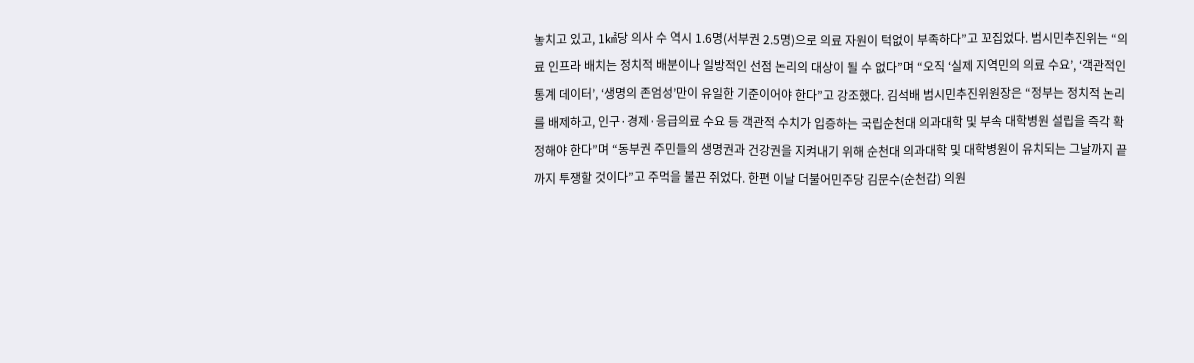놓치고 있고, 1㎢당 의사 수 역시 1.6명(서부권 2.5명)으로 의료 자원이 턱없이 부족하다”고 꼬집었다. 범시민추진위는 “의료 인프라 배치는 정치적 배분이나 일방적인 선점 논리의 대상이 될 수 없다”며 “오직 ‘실제 지역민의 의료 수요’, ‘객관적인 통계 데이터’, ‘생명의 존엄성’만이 유일한 기준이어야 한다”고 강조했다. 김석배 범시민추진위원장은 “정부는 정치적 논리를 배제하고, 인구·경제·응급의료 수요 등 객관적 수치가 입증하는 국립순천대 의과대학 및 부속 대학병원 설립을 즉각 확정해야 한다”며 “동부권 주민들의 생명권과 건강권을 지켜내기 위해 순천대 의과대학 및 대학병원이 유치되는 그날까지 끝까지 투쟁할 것이다”고 주먹을 불끈 쥐었다. 한편 이날 더불어민주당 김문수(순천갑) 의원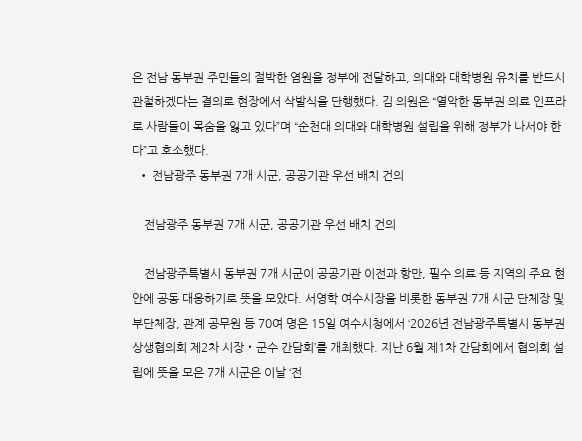은 전남 동부권 주민들의 절박한 염원을 정부에 전달하고, 의대와 대학병원 유치를 반드시 관철하겠다는 결의로 현장에서 삭발식을 단행했다. 김 의원은 “열악한 동부권 의료 인프라로 사람들이 목숨을 잃고 있다”며 “순천대 의대와 대학병원 설립을 위해 정부가 나서야 한다”고 호소했다.
  • 전남광주 동부권 7개 시군, 공공기관 우선 배치 건의

    전남광주 동부권 7개 시군, 공공기관 우선 배치 건의

    전남광주특별시 동부권 7개 시군이 공공기관 이전과 항만, 필수 의료 등 지역의 주요 현안에 공동 대응하기로 뜻을 모았다. 서영학 여수시장을 비롯한 동부권 7개 시군 단체장 및 부단체장, 관계 공무원 등 70여 명은 15일 여수시청에서 ‘2026년 전남광주특별시 동부권 상생협의회 제2차 시장‧군수 간담회’를 개최했다. 지난 6월 제1차 간담회에서 협의회 설립에 뜻을 모은 7개 시군은 이날 ‘전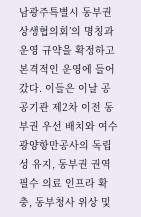남광주특별시 동부권 상생협의회’의 명칭과 운영 규약을 확정하고 본격적인 운영에 들어갔다. 이들은 이날 공공기관 제2차 이전 동부권 우선 배치와 여수광양항만공사의 독립성 유지, 동부권 권역 필수 의료 인프라 확충, 동부청사 위상 및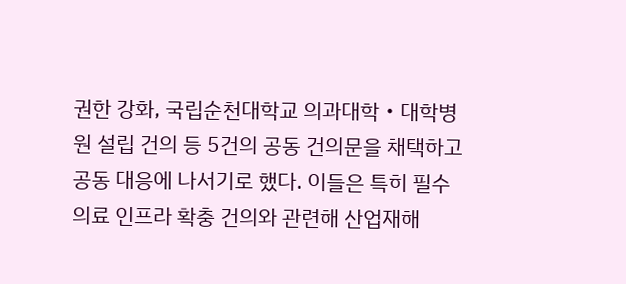권한 강화, 국립순천대학교 의과대학‧대학병원 설립 건의 등 5건의 공동 건의문을 채택하고 공동 대응에 나서기로 했다. 이들은 특히 필수 의료 인프라 확충 건의와 관련해 산업재해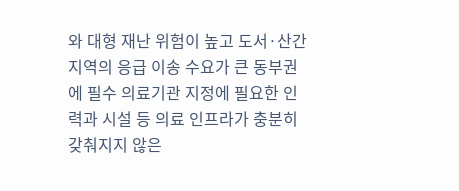와 대형 재난 위험이 높고 도서·산간 지역의 응급 이송 수요가 큰 동부권에 필수 의료기관 지정에 필요한 인력과 시설 등 의료 인프라가 충분히 갖춰지지 않은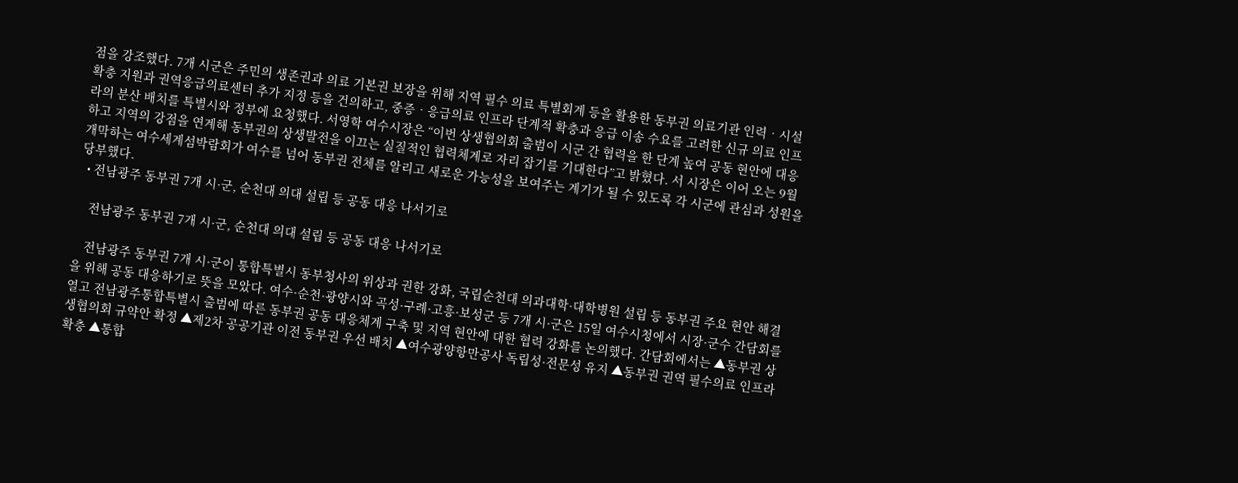점을 강조했다. 7개 시군은 주민의 생존권과 의료 기본권 보장을 위해 지역 필수 의료 특별회계 등을 활용한 동부권 의료기관 인력‧시설 확충 지원과 권역응급의료센터 추가 지정 등을 건의하고, 중증‧응급의료 인프라 단계적 확충과 응급 이송 수요를 고려한 신규 의료 인프라의 분산 배치를 특별시와 정부에 요청했다. 서영학 여수시장은 “이번 상생협의회 출범이 시군 간 협력을 한 단계 높여 공동 현안에 대응하고 지역의 강점을 연계해 동부권의 상생발전을 이끄는 실질적인 협력체계로 자리 잡기를 기대한다”고 밝혔다. 서 시장은 이어 오는 9월 개막하는 여수세계섬박람회가 여수를 넘어 동부권 전체를 알리고 새로운 가능성을 보여주는 계기가 될 수 있도록 각 시군에 관심과 성원을 당부했다.
  • 전남광주 동부권 7개 시·군, 순천대 의대 설립 등 공동 대응 나서기로

    전남광주 동부권 7개 시·군, 순천대 의대 설립 등 공동 대응 나서기로

    전남광주 동부권 7개 시·군이 통합특별시 동부청사의 위상과 권한 강화, 국립순천대 의과대학·대학병원 설립 등 동부권 주요 현안 해결을 위해 공동 대응하기로 뜻을 모았다. 여수·순천·광양시와 곡성·구례·고흥·보성군 등 7개 시·군은 15일 여수시청에서 시장·군수 간담회를 열고 전남광주통합특별시 출범에 따른 동부권 공동 대응체계 구축 및 지역 현안에 대한 협력 강화를 논의했다. 간담회에서는 ▲동부권 상생협의회 규약안 확정 ▲제2차 공공기관 이전 동부권 우선 배치 ▲여수광양항만공사 독립성·전문성 유지 ▲동부권 권역 필수의료 인프라 확충 ▲통합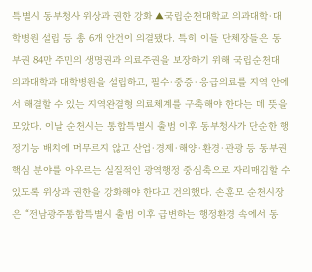특별시 동부청사 위상과 권한 강화 ▲국립순천대학교 의과대학·대학병원 설립 등 총 6개 안건이 의결됐다. 특히 이들 단체장들은 동부권 84만 주민의 생명권과 의료주권을 보장하기 위해 국립순천대 의과대학과 대학병원을 설립하고, 필수·중증·응급의료를 지역 안에서 해결할 수 있는 지역완결형 의료체계를 구축해야 한다는 데 뜻을 모았다. 이날 순천시는 통합특별시 출범 이후 동부청사가 단순한 행정기능 배치에 머무르지 않고 산업·경제·해양·환경·관광 등 동부권 핵심 분야를 아우르는 실질적인 광역행정 중심축으로 자리매김할 수 있도록 위상과 권한을 강화해야 한다고 건의했다. 손훈모 순천시장은 “전남광주통합특별시 출범 이후 급변하는 행정환경 속에서 동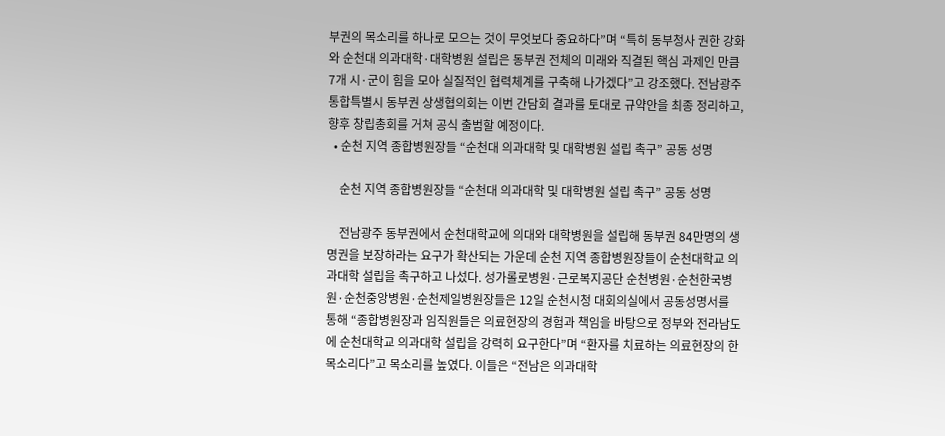부권의 목소리를 하나로 모으는 것이 무엇보다 중요하다”며 “특히 동부청사 권한 강화와 순천대 의과대학·대학병원 설립은 동부권 전체의 미래와 직결된 핵심 과제인 만큼 7개 시·군이 힘을 모아 실질적인 협력체계를 구축해 나가겠다”고 강조했다. 전남광주통합특별시 동부권 상생협의회는 이번 간담회 결과를 토대로 규약안을 최종 정리하고, 향후 창립총회를 거쳐 공식 출범할 예정이다.
  • 순천 지역 종합병원장들 “순천대 의과대학 및 대학병원 설립 촉구” 공동 성명

    순천 지역 종합병원장들 “순천대 의과대학 및 대학병원 설립 촉구” 공동 성명

    전남광주 동부권에서 순천대학교에 의대와 대학병원을 설립해 동부권 84만명의 생명권을 보장하라는 요구가 확산되는 가운데 순천 지역 종합병원장들이 순천대학교 의과대학 설립을 촉구하고 나섰다. 성가롤로병원·근로복지공단 순천병원·순천한국병원·순천중앙병원·순천제일병원장들은 12일 순천시청 대회의실에서 공동성명서를 통해 “종합병원장과 임직원들은 의료현장의 경험과 책임을 바탕으로 정부와 전라남도에 순천대학교 의과대학 설립을 강력히 요구한다”며 “환자를 치료하는 의료현장의 한목소리다”고 목소리를 높였다. 이들은 “전남은 의과대학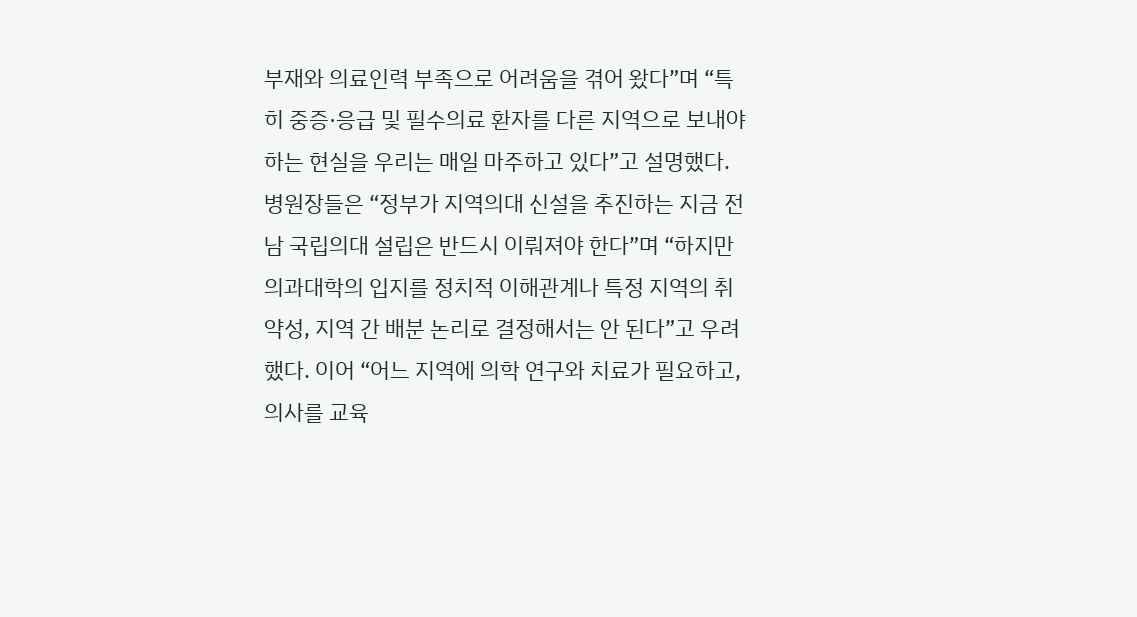부재와 의료인력 부족으로 어려움을 겪어 왔다”며 “특히 중증·응급 및 필수의료 환자를 다른 지역으로 보내야 하는 현실을 우리는 매일 마주하고 있다”고 설명했다. 병원장들은 “정부가 지역의대 신설을 추진하는 지금 전남 국립의대 설립은 반드시 이뤄져야 한다”며 “하지만 의과대학의 입지를 정치적 이해관계나 특정 지역의 취약성, 지역 간 배분 논리로 결정해서는 안 된다”고 우려했다. 이어 “어느 지역에 의학 연구와 치료가 필요하고, 의사를 교육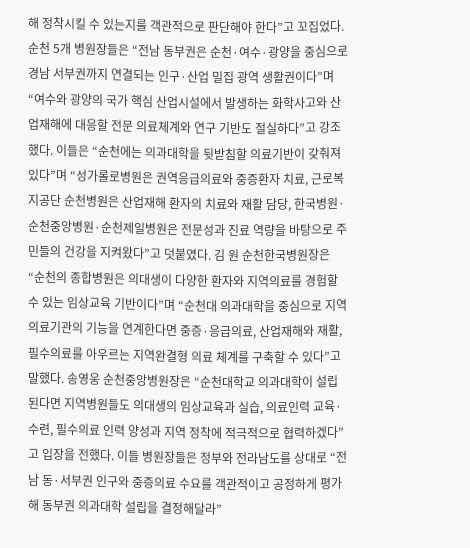해 정착시킬 수 있는지를 객관적으로 판단해야 한다”고 꼬집었다. 순천 5개 병원장들은 “전남 동부권은 순천·여수·광양을 중심으로 경남 서부권까지 연결되는 인구·산업 밀집 광역 생활권이다”며 “여수와 광양의 국가 핵심 산업시설에서 발생하는 화학사고와 산업재해에 대응할 전문 의료체계와 연구 기반도 절실하다”고 강조했다. 이들은 “순천에는 의과대학을 뒷받침할 의료기반이 갖춰져 있다”며 “성가롤로병원은 권역응급의료와 중증환자 치료, 근로복지공단 순천병원은 산업재해 환자의 치료와 재활 담당, 한국병원·순천중앙병원·순천제일병원은 전문성과 진료 역량을 바탕으로 주민들의 건강을 지켜왔다”고 덧붙였다. 김 원 순천한국병원장은 “순천의 종합병원은 의대생이 다양한 환자와 지역의료를 경험할 수 있는 임상교육 기반이다”며 “순천대 의과대학을 중심으로 지역 의료기관의 기능을 연계한다면 중증·응급의료, 산업재해와 재활, 필수의료를 아우르는 지역완결형 의료 체계를 구축할 수 있다”고 말했다. 송영웅 순천중앙병원장은 “순천대학교 의과대학이 설립된다면 지역병원들도 의대생의 임상교육과 실습, 의료인력 교육·수련, 필수의료 인력 양성과 지역 정착에 적극적으로 협력하겠다”고 입장을 전했다. 이들 병원장들은 정부와 전라남도를 상대로 “전남 동·서부권 인구와 중증의료 수요를 객관적이고 공정하게 평가해 동부권 의과대학 설립을 결정해달라”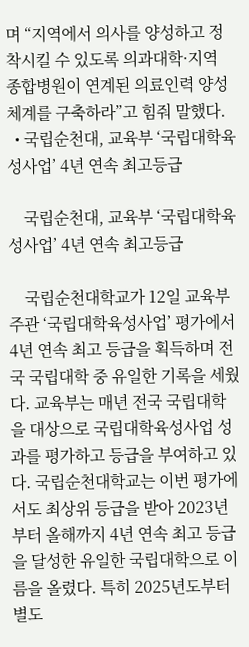며 “지역에서 의사를 양성하고 정착시킬 수 있도록 의과대학·지역 종합병원이 연계된 의료인력 양성체계를 구축하라”고 힘줘 말했다.
  • 국립순천대, 교육부 ‘국립대학육성사업’ 4년 연속 최고등급

    국립순천대, 교육부 ‘국립대학육성사업’ 4년 연속 최고등급

    국립순천대학교가 12일 교육부 주관 ‘국립대학육성사업’ 평가에서 4년 연속 최고 등급을 획득하며 전국 국립대학 중 유일한 기록을 세웠다. 교육부는 매년 전국 국립대학을 대상으로 국립대학육성사업 성과를 평가하고 등급을 부여하고 있다. 국립순천대학교는 이번 평가에서도 최상위 등급을 받아 2023년부터 올해까지 4년 연속 최고 등급을 달성한 유일한 국립대학으로 이름을 올렸다. 특히 2025년도부터 별도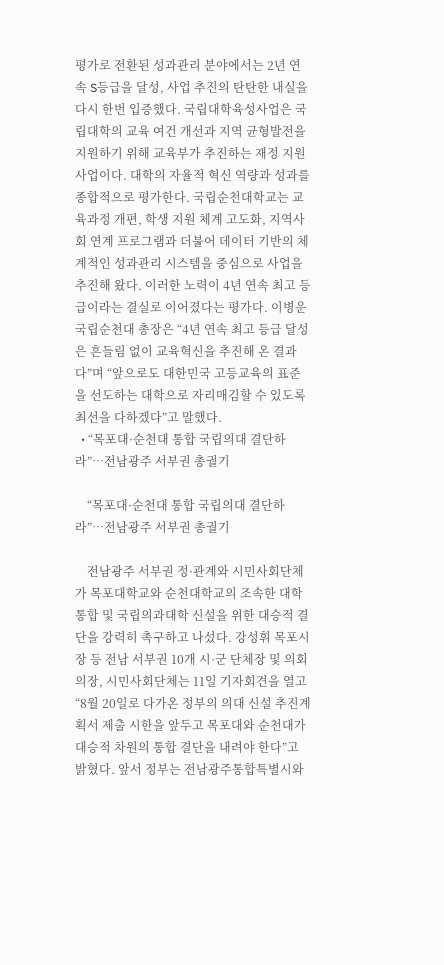평가로 전환된 성과관리 분야에서는 2년 연속 S등급을 달성, 사업 추진의 탄탄한 내실을 다시 한번 입증했다. 국립대학육성사업은 국립대학의 교육 여건 개선과 지역 균형발전을 지원하기 위해 교육부가 추진하는 재정 지원 사업이다. 대학의 자율적 혁신 역량과 성과를 종합적으로 평가한다. 국립순천대학교는 교육과정 개편, 학생 지원 체계 고도화, 지역사회 연계 프로그램과 더불어 데이터 기반의 체계적인 성과관리 시스템을 중심으로 사업을 추진해 왔다. 이러한 노력이 4년 연속 최고 등급이라는 결실로 이어졌다는 평가다. 이병운 국립순천대 총장은 “4년 연속 최고 등급 달성은 흔들림 없이 교육혁신을 추진해 온 결과다”며 “앞으로도 대한민국 고등교육의 표준을 선도하는 대학으로 자리매김할 수 있도록 최선을 다하겠다”고 말했다.
  • “목포대·순천대 통합 국립의대 결단하라”…전남광주 서부권 총궐기

    “목포대·순천대 통합 국립의대 결단하라”…전남광주 서부권 총궐기

    전남광주 서부권 정·관계와 시민사회단체가 목포대학교와 순천대학교의 조속한 대학 통합 및 국립의과대학 신설을 위한 대승적 결단을 강력히 촉구하고 나섰다. 강성휘 목포시장 등 전남 서부권 10개 시·군 단체장 및 의회의장, 시민사회단체는 11일 기자회견을 열고 “8월 20일로 다가온 정부의 의대 신설 추진계획서 제출 시한을 앞두고 목포대와 순천대가 대승적 차원의 통합 결단을 내려야 한다”고 밝혔다. 앞서 정부는 전남광주통합특별시와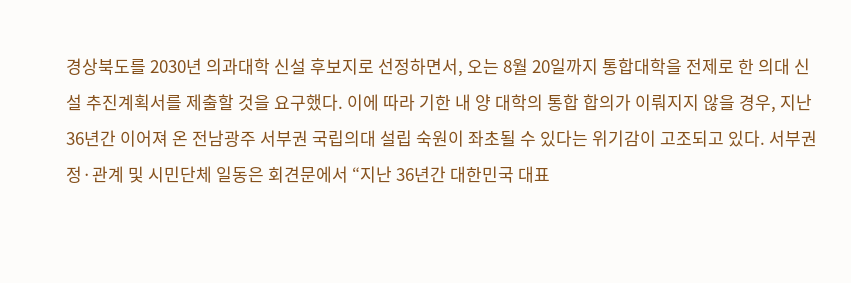경상북도를 2030년 의과대학 신설 후보지로 선정하면서, 오는 8월 20일까지 통합대학을 전제로 한 의대 신설 추진계획서를 제출할 것을 요구했다. 이에 따라 기한 내 양 대학의 통합 합의가 이뤄지지 않을 경우, 지난 36년간 이어져 온 전남광주 서부권 국립의대 설립 숙원이 좌초될 수 있다는 위기감이 고조되고 있다. 서부권 정·관계 및 시민단체 일동은 회견문에서 “지난 36년간 대한민국 대표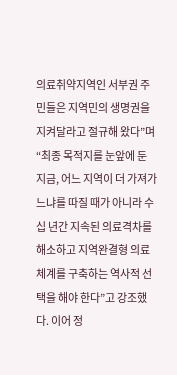의료취약지역인 서부권 주민들은 지역민의 생명권을 지켜달라고 절규해 왔다”며 “최종 목적지를 눈앞에 둔 지금, 어느 지역이 더 가져가느냐를 따질 때가 아니라 수십 년간 지속된 의료격차를 해소하고 지역완결형 의료체계를 구축하는 역사적 선택을 해야 한다”고 강조했다. 이어 정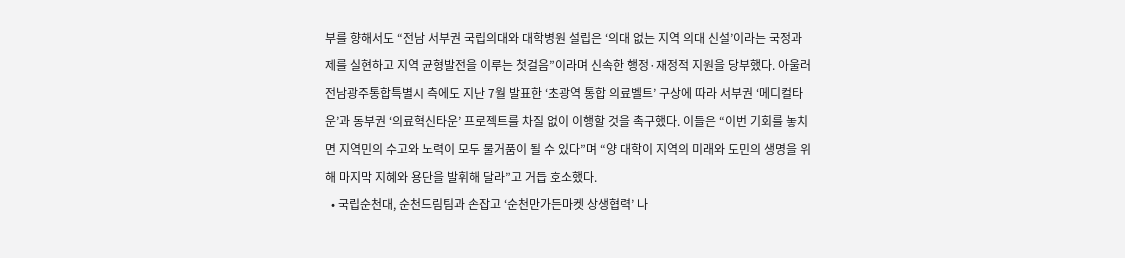부를 향해서도 “전남 서부권 국립의대와 대학병원 설립은 ‘의대 없는 지역 의대 신설’이라는 국정과제를 실현하고 지역 균형발전을 이루는 첫걸음”이라며 신속한 행정·재정적 지원을 당부했다. 아울러 전남광주통합특별시 측에도 지난 7월 발표한 ‘초광역 통합 의료벨트’ 구상에 따라 서부권 ‘메디컬타운’과 동부권 ‘의료혁신타운’ 프로젝트를 차질 없이 이행할 것을 촉구했다. 이들은 “이번 기회를 놓치면 지역민의 수고와 노력이 모두 물거품이 될 수 있다”며 “양 대학이 지역의 미래와 도민의 생명을 위해 마지막 지혜와 용단을 발휘해 달라”고 거듭 호소했다.
  • 국립순천대, 순천드림팀과 손잡고 ‘순천만가든마켓 상생협력’ 나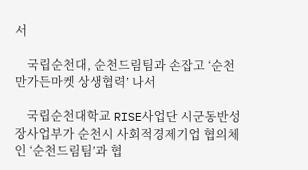서

    국립순천대, 순천드림팀과 손잡고 ‘순천만가든마켓 상생협력’ 나서

    국립순천대학교 RISE사업단 시군동반성장사업부가 순천시 사회적경제기업 협의체인 ‘순천드림팀’과 협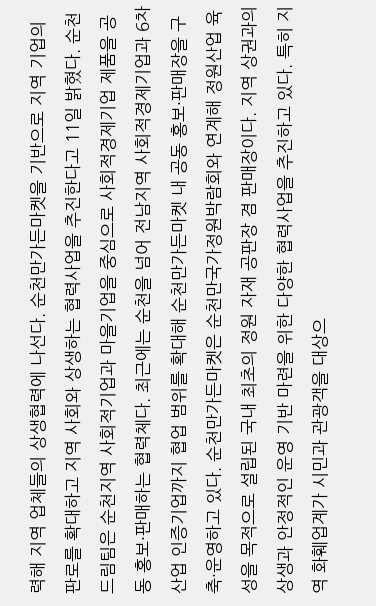력해 지역 업체들의 상생협력에 나선다. 순천만가든마켓을 기반으로 지역 기업의 판로를 확대하고 지역 사회와 상생하는 협력사업을 추진한다고 11일 밝혔다. 순천드림팀은 순천지역 사회적기업과 마을기업을 중심으로 사회적경제기업 제품을 공동 홍보·판매하는 협력체다. 최근에는 순천을 넘어 전남지역 사회적경제기업과 6차산업 인증기업까지 협업 범위를 확대해 순천만가든마켓 내 공동 홍보·판매장을 구축·운영하고 있다. 순천만가든마켓은 순천만국가정원박람회와 연계해 정원산업 육성을 목적으로 설립된 국내 최초의 정원 자재 공판장 겸 판매장이다. 지역 상권과의 상생과 안정적인 운영 기반 마련을 위한 다양한 협력사업을 추진하고 있다. 특히 지역 화훼업계가 시민과 관광객을 대상으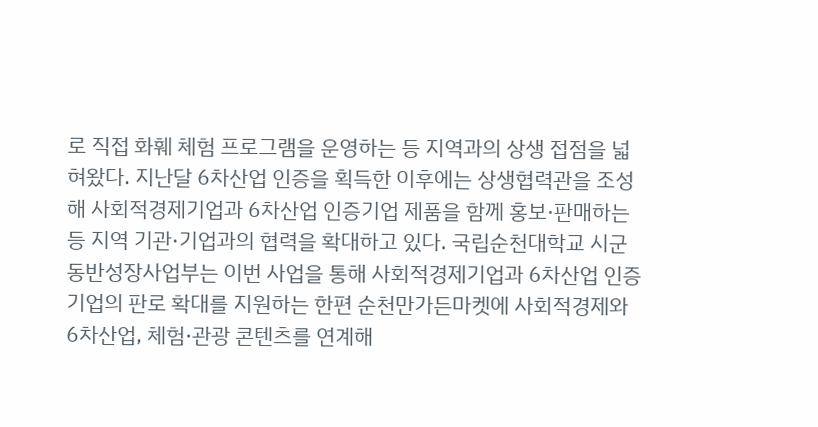로 직접 화훼 체험 프로그램을 운영하는 등 지역과의 상생 접점을 넓혀왔다. 지난달 6차산업 인증을 획득한 이후에는 상생협력관을 조성해 사회적경제기업과 6차산업 인증기업 제품을 함께 홍보·판매하는 등 지역 기관·기업과의 협력을 확대하고 있다. 국립순천대학교 시군동반성장사업부는 이번 사업을 통해 사회적경제기업과 6차산업 인증기업의 판로 확대를 지원하는 한편 순천만가든마켓에 사회적경제와 6차산업, 체험·관광 콘텐츠를 연계해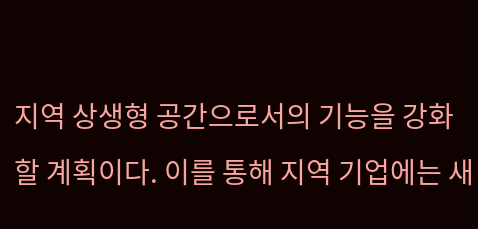지역 상생형 공간으로서의 기능을 강화할 계획이다. 이를 통해 지역 기업에는 새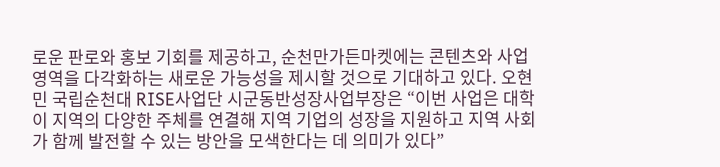로운 판로와 홍보 기회를 제공하고, 순천만가든마켓에는 콘텐츠와 사업 영역을 다각화하는 새로운 가능성을 제시할 것으로 기대하고 있다. 오현민 국립순천대 RISE사업단 시군동반성장사업부장은 “이번 사업은 대학이 지역의 다양한 주체를 연결해 지역 기업의 성장을 지원하고 지역 사회가 함께 발전할 수 있는 방안을 모색한다는 데 의미가 있다”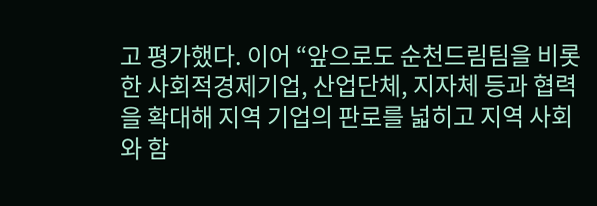고 평가했다. 이어 “앞으로도 순천드림팀을 비롯한 사회적경제기업, 산업단체, 지자체 등과 협력을 확대해 지역 기업의 판로를 넓히고 지역 사회와 함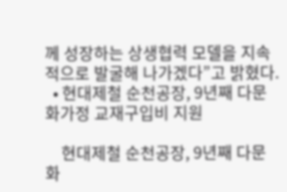께 성장하는 상생협력 모델을 지속적으로 발굴해 나가겠다”고 밝혔다.
  • 현대제철 순천공장, 9년째 다문화가정 교재구입비 지원

    현대제철 순천공장, 9년째 다문화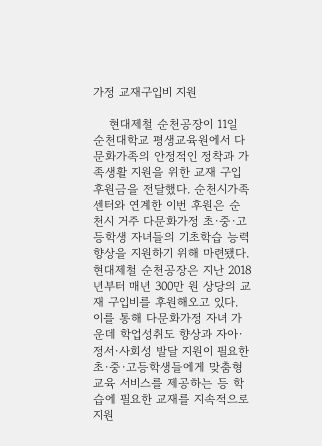가정 교재구입비 지원

    현대제철 순천공장이 11일 순천대학교 평생교육원에서 다문화가족의 안정적인 정착과 가족생활 지원을 위한 교재 구입 후원금을 전달했다. 순천시가족센터와 연계한 이번 후원은 순천시 거주 다문화가정 초·중·고등학생 자녀들의 기초학습 능력 향상을 지원하기 위해 마련됐다. 현대제철 순천공장은 지난 2018년부터 매년 300만 원 상당의 교재 구입비를 후원해오고 있다. 이를 통해 다문화가정 자녀 가운데 학업성취도 향상과 자아·정서·사회성 발달 지원이 필요한 초·중·고등학생들에게 맞춤형 교육 서비스를 제공하는 등 학습에 필요한 교재를 지속적으로 지원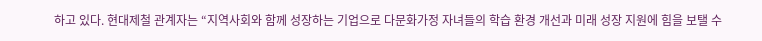하고 있다. 현대제철 관계자는 “지역사회와 함께 성장하는 기업으로 다문화가정 자녀들의 학습 환경 개선과 미래 성장 지원에 힘을 보탤 수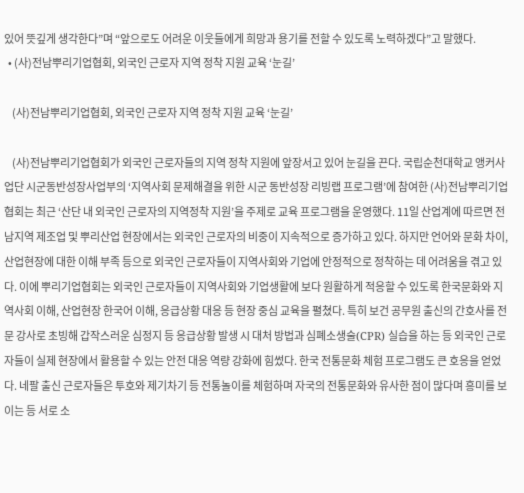있어 뜻깊게 생각한다”며 “앞으로도 어려운 이웃들에게 희망과 용기를 전할 수 있도록 노력하겠다”고 말했다.
  • (사)전남뿌리기업협회, 외국인 근로자 지역 정착 지원 교육 ‘눈길’

    (사)전남뿌리기업협회, 외국인 근로자 지역 정착 지원 교육 ‘눈길’

    (사)전남뿌리기업협회가 외국인 근로자들의 지역 정착 지원에 앞장서고 있어 눈길을 끈다. 국립순천대학교 앵커사업단 시군동반성장사업부의 ‘지역사회 문제해결을 위한 시군 동반성장 리빙랩 프로그램’에 참여한 (사)전남뿌리기업협회는 최근 ‘산단 내 외국인 근로자의 지역정착 지원’을 주제로 교육 프로그램을 운영했다. 11일 산업계에 따르면 전남지역 제조업 및 뿌리산업 현장에서는 외국인 근로자의 비중이 지속적으로 증가하고 있다. 하지만 언어와 문화 차이, 산업현장에 대한 이해 부족 등으로 외국인 근로자들이 지역사회와 기업에 안정적으로 정착하는 데 어려움을 겪고 있다. 이에 뿌리기업협회는 외국인 근로자들이 지역사회와 기업생활에 보다 원활하게 적응할 수 있도록 한국문화와 지역사회 이해, 산업현장 한국어 이해, 응급상황 대응 등 현장 중심 교육을 펼쳤다. 특히 보건 공무원 출신의 간호사를 전문 강사로 초빙해 갑작스러운 심정지 등 응급상황 발생 시 대처 방법과 심폐소생술(CPR) 실습을 하는 등 외국인 근로자들이 실제 현장에서 활용할 수 있는 안전 대응 역량 강화에 힘썼다. 한국 전통문화 체험 프로그램도 큰 호응을 얻었다. 네팔 출신 근로자들은 투호와 제기차기 등 전통놀이를 체험하며 자국의 전통문화와 유사한 점이 많다며 흥미를 보이는 등 서로 소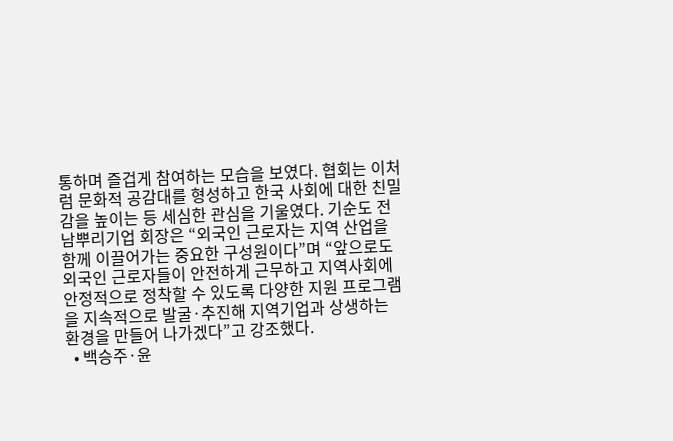통하며 즐겁게 참여하는 모습을 보였다. 협회는 이처럼 문화적 공감대를 형성하고 한국 사회에 대한 친밀감을 높이는 등 세심한 관심을 기울였다. 기순도 전남뿌리기업 회장은 “외국인 근로자는 지역 산업을 함께 이끌어가는 중요한 구성원이다”며 “앞으로도 외국인 근로자들이 안전하게 근무하고 지역사회에 안정적으로 정착할 수 있도록 다양한 지원 프로그램을 지속적으로 발굴·추진해 지역기업과 상생하는 환경을 만들어 나가겠다”고 강조했다.
  • 백승주·윤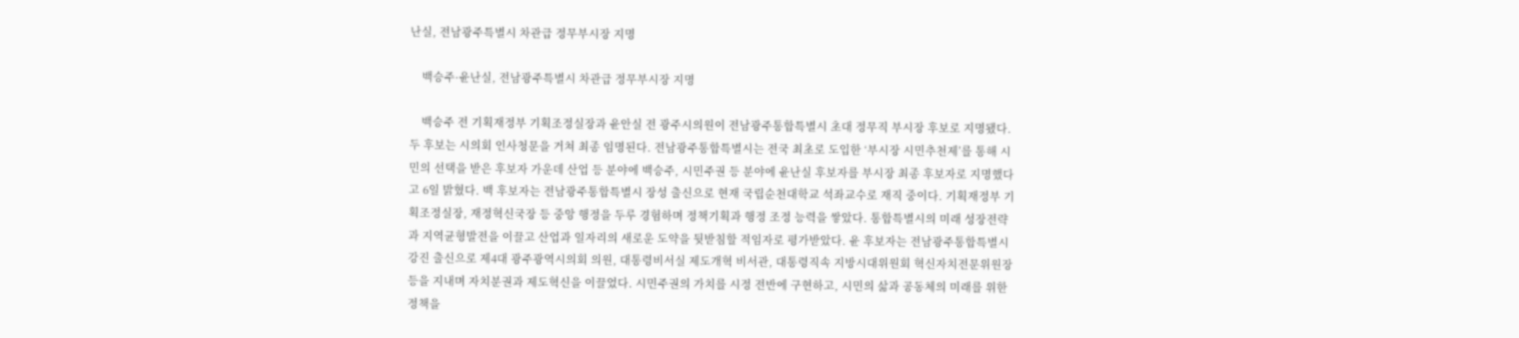난실, 전남광주특별시 차관급 정무부시장 지명

    백승주·윤난실, 전남광주특별시 차관급 정무부시장 지명

    백승주 전 기획재정부 기획조정실장과 윤안실 전 광주시의원이 전남광주통합특별시 초대 정무직 부시장 후보로 지명됐다. 두 후보는 시의회 인사청문을 거쳐 최종 임명된다. 전남광주통합특별시는 전국 최초로 도입한 ‘부시장 시민추천제’를 통해 시민의 선택을 받은 후보자 가운데 산업 등 분야에 백승주, 시민주권 등 분야에 윤난실 후보자를 부시장 최종 후보자로 지명했다고 6일 밝혔다. 백 후보자는 전남광주통합특별시 장성 출신으로 현재 국립순천대학교 석좌교수로 재직 중이다. 기획재정부 기획조정실장, 재정혁신국장 등 중앙 행정을 두루 경험하며 정책기획과 행정 조정 능력을 쌓았다. 통합특별시의 미래 성장전략과 지역균형발전을 이끌고 산업과 일자리의 새로운 도약을 뒷받침할 적임자로 평가받았다. 윤 후보자는 전남광주통합특별시 강진 출신으로 제4대 광주광역시의회 의원, 대통령비서실 제도개혁 비서관, 대통령직속 지방시대위원회 혁신자치전문위원장 등을 지내며 자치분권과 제도혁신을 이끌었다. 시민주권의 가치를 시정 전반에 구현하고, 시민의 삶과 공동체의 미래를 위한 정책을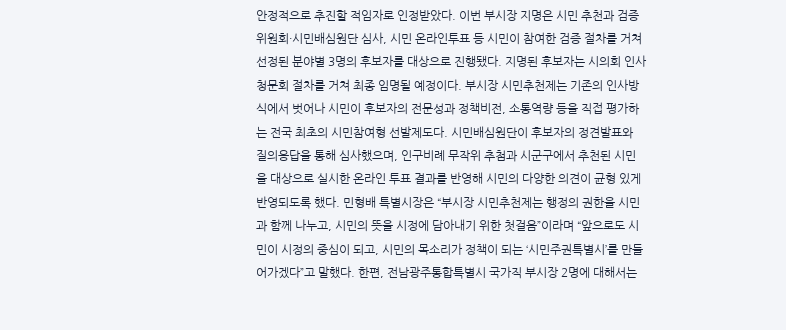안정적으로 추진할 적임자로 인정받았다. 이번 부시장 지명은 시민 추천과 검증위원회·시민배심원단 심사, 시민 온라인투표 등 시민이 참여한 검증 절차를 거쳐 선정된 분야별 3명의 후보자를 대상으로 진행됐다. 지명된 후보자는 시의회 인사청문회 절차를 거쳐 최종 임명될 예정이다. 부시장 시민추천제는 기존의 인사방식에서 벗어나 시민이 후보자의 전문성과 정책비전, 소통역량 등을 직접 평가하는 전국 최초의 시민참여형 선발제도다. 시민배심원단이 후보자의 정견발표와 질의응답을 통해 심사했으며, 인구비례 무작위 추첨과 시군구에서 추천된 시민을 대상으로 실시한 온라인 투표 결과를 반영해 시민의 다양한 의견이 균형 있게 반영되도록 했다. 민형배 특별시장은 “부시장 시민추천제는 행정의 권한을 시민과 함께 나누고, 시민의 뜻을 시정에 담아내기 위한 첫걸음”이라며 “앞으로도 시민이 시정의 중심이 되고, 시민의 목소리가 정책이 되는 ‘시민주권특별시’를 만들어가겠다”고 말했다. 한편, 전남광주통합특별시 국가직 부시장 2명에 대해서는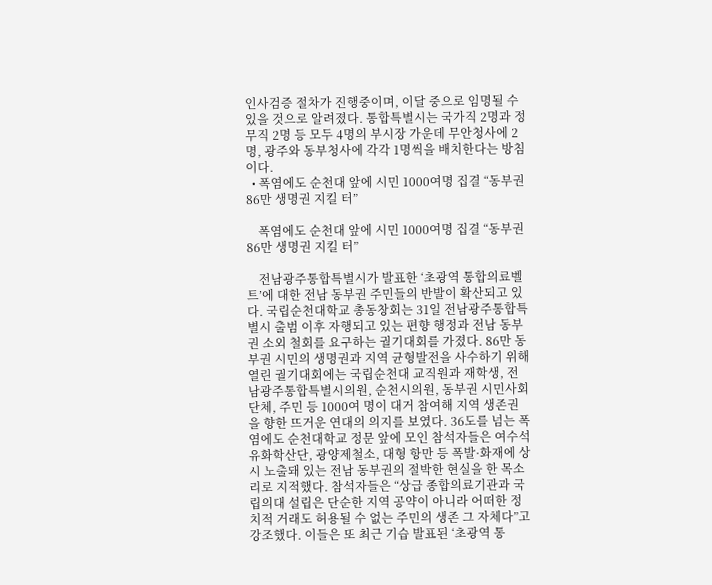인사검증 절차가 진행중이며, 이달 중으로 임명될 수 있을 것으로 알려졌다. 통합특별시는 국가직 2명과 정무직 2명 등 모두 4명의 부시장 가운데 무안청사에 2명, 광주와 동부청사에 각각 1명씩을 배치한다는 방침이다.
  • 폭염에도 순천대 앞에 시민 1000여명 집결 “동부권 86만 생명권 지킬 터”

    폭염에도 순천대 앞에 시민 1000여명 집결 “동부권 86만 생명권 지킬 터”

    전남광주통합특별시가 발표한 ‘초광역 통합의료벨트’에 대한 전남 동부권 주민들의 반발이 확산되고 있다. 국립순천대학교 총동창회는 31일 전남광주통합특별시 출범 이후 자행되고 있는 편향 행정과 전남 동부권 소외 철회를 요구하는 궐기대회를 가졌다. 86만 동부권 시민의 생명권과 지역 균형발전을 사수하기 위해 열린 궐기대회에는 국립순천대 교직원과 재학생, 전남광주통합특별시의원, 순천시의원, 동부권 시민사회단체, 주민 등 1000여 명이 대거 참여해 지역 생존권을 향한 뜨거운 연대의 의지를 보였다. 36도를 넘는 폭염에도 순천대학교 정문 앞에 모인 참석자들은 여수석유화학산단, 광양제철소, 대형 항만 등 폭발·화재에 상시 노출돼 있는 전남 동부권의 절박한 현실을 한 목소리로 지적했다. 참석자들은 “상급 종합의료기관과 국립의대 설립은 단순한 지역 공약이 아니라 어떠한 정치적 거래도 허용될 수 없는 주민의 생존 그 자체다”고 강조했다. 이들은 또 최근 기습 발표된 ‘초광역 통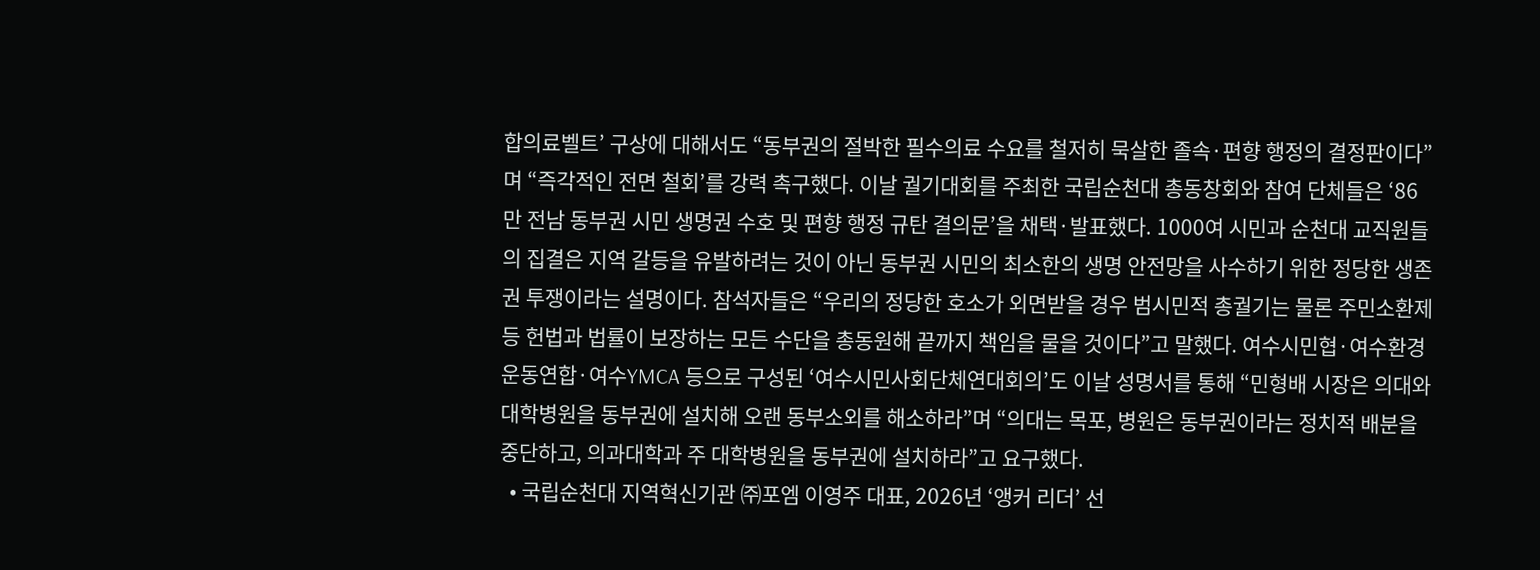합의료벨트’ 구상에 대해서도 “동부권의 절박한 필수의료 수요를 철저히 묵살한 졸속·편향 행정의 결정판이다”며 “즉각적인 전면 철회’를 강력 촉구했다. 이날 궐기대회를 주최한 국립순천대 총동창회와 참여 단체들은 ‘86만 전남 동부권 시민 생명권 수호 및 편향 행정 규탄 결의문’을 채택·발표했다. 1000여 시민과 순천대 교직원들의 집결은 지역 갈등을 유발하려는 것이 아닌 동부권 시민의 최소한의 생명 안전망을 사수하기 위한 정당한 생존권 투쟁이라는 설명이다. 참석자들은 “우리의 정당한 호소가 외면받을 경우 범시민적 총궐기는 물론 주민소환제 등 헌법과 법률이 보장하는 모든 수단을 총동원해 끝까지 책임을 물을 것이다”고 말했다. 여수시민협·여수환경운동연합·여수YMCA 등으로 구성된 ‘여수시민사회단체연대회의’도 이날 성명서를 통해 “민형배 시장은 의대와 대학병원을 동부권에 설치해 오랜 동부소외를 해소하라”며 “의대는 목포, 병원은 동부권이라는 정치적 배분을 중단하고, 의과대학과 주 대학병원을 동부권에 설치하라”고 요구했다.
  • 국립순천대 지역혁신기관 ㈜포엠 이영주 대표, 2026년 ‘앵커 리더’ 선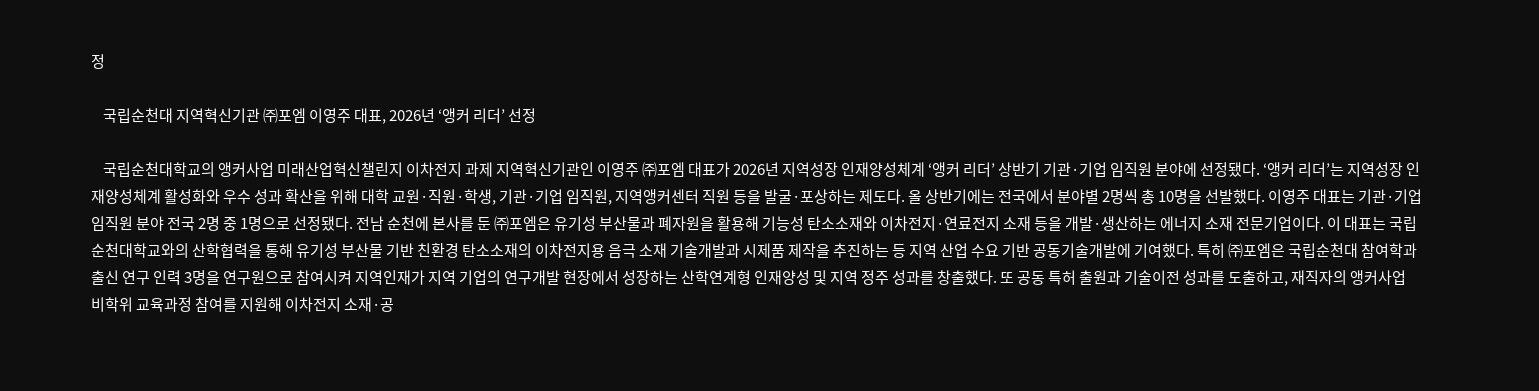정

    국립순천대 지역혁신기관 ㈜포엠 이영주 대표, 2026년 ‘앵커 리더’ 선정

    국립순천대학교의 앵커사업 미래산업혁신챌린지 이차전지 과제 지역혁신기관인 이영주 ㈜포엠 대표가 2026년 지역성장 인재양성체계 ‘앵커 리더’ 상반기 기관·기업 임직원 분야에 선정됐다. ‘앵커 리더’는 지역성장 인재양성체계 활성화와 우수 성과 확산을 위해 대학 교원·직원·학생, 기관·기업 임직원, 지역앵커센터 직원 등을 발굴·포상하는 제도다. 올 상반기에는 전국에서 분야별 2명씩 총 10명을 선발했다. 이영주 대표는 기관·기업 임직원 분야 전국 2명 중 1명으로 선정됐다. 전남 순천에 본사를 둔 ㈜포엠은 유기성 부산물과 폐자원을 활용해 기능성 탄소소재와 이차전지·연료전지 소재 등을 개발·생산하는 에너지 소재 전문기업이다. 이 대표는 국립순천대학교와의 산학협력을 통해 유기성 부산물 기반 친환경 탄소소재의 이차전지용 음극 소재 기술개발과 시제품 제작을 추진하는 등 지역 산업 수요 기반 공동기술개발에 기여했다. 특히 ㈜포엠은 국립순천대 참여학과 출신 연구 인력 3명을 연구원으로 참여시켜 지역인재가 지역 기업의 연구개발 현장에서 성장하는 산학연계형 인재양성 및 지역 정주 성과를 창출했다. 또 공동 특허 출원과 기술이전 성과를 도출하고, 재직자의 앵커사업 비학위 교육과정 참여를 지원해 이차전지 소재·공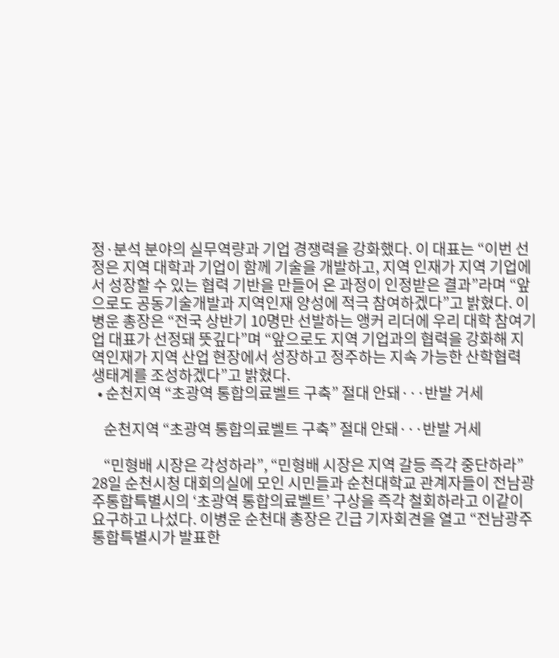정·분석 분야의 실무역량과 기업 경쟁력을 강화했다. 이 대표는 “이번 선정은 지역 대학과 기업이 함께 기술을 개발하고, 지역 인재가 지역 기업에서 성장할 수 있는 협력 기반을 만들어 온 과정이 인정받은 결과”라며 “앞으로도 공동기술개발과 지역인재 양성에 적극 참여하겠다”고 밝혔다. 이병운 총장은 “전국 상반기 10명만 선발하는 앵커 리더에 우리 대학 참여기업 대표가 선정돼 뜻깊다”며 “앞으로도 지역 기업과의 협력을 강화해 지역인재가 지역 산업 현장에서 성장하고 정주하는 지속 가능한 산학협력 생태계를 조성하겠다”고 밝혔다.
  • 순천지역 “초광역 통합의료벨트 구축” 절대 안돼···반발 거세

    순천지역 “초광역 통합의료벨트 구축” 절대 안돼···반발 거세

    “민형배 시장은 각성하라”, “민형배 시장은 지역 갈등 즉각 중단하라” 28일 순천시청 대회의실에 모인 시민들과 순천대학교 관계자들이 전남광주통합특별시의 ‘초광역 통합의료벨트’ 구상을 즉각 철회하라고 이같이 요구하고 나섰다. 이병운 순천대 총장은 긴급 기자회견을 열고 “전남광주통합특별시가 발표한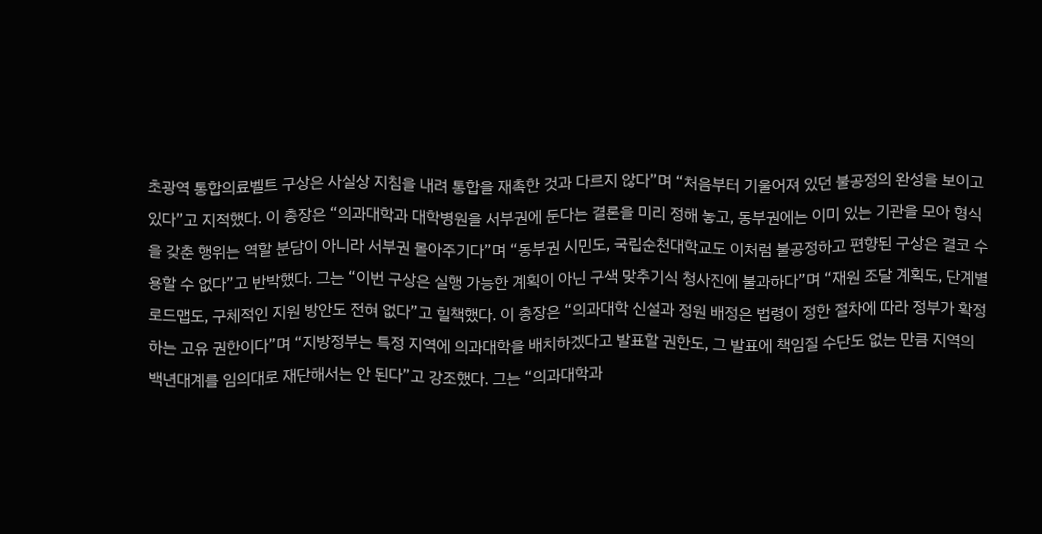초광역 통합의료벨트 구상은 사실상 지침을 내려 통합을 재촉한 것과 다르지 않다”며 “처음부터 기울어져 있던 불공정의 완성을 보이고 있다”고 지적했다. 이 총장은 “의과대학과 대학병원을 서부권에 둔다는 결론을 미리 정해 놓고, 동부권에는 이미 있는 기관을 모아 형식을 갖춘 행위는 역할 분담이 아니라 서부권 몰아주기다”며 “동부권 시민도, 국립순천대학교도 이처럼 불공정하고 편향된 구상은 결코 수용할 수 없다”고 반박했다. 그는 “이번 구상은 실행 가능한 계획이 아닌 구색 맞추기식 청사진에 불과하다”며 “재원 조달 계획도, 단계별 로드맵도, 구체적인 지원 방안도 전혀 없다”고 힐책했다. 이 총장은 “의과대학 신설과 정원 배정은 법령이 정한 절차에 따라 정부가 확정하는 고유 권한이다”며 “지방정부는 특정 지역에 의과대학을 배치하겠다고 발표할 권한도, 그 발표에 책임질 수단도 없는 만큼 지역의 백년대계를 임의대로 재단해서는 안 된다”고 강조했다. 그는 “의과대학과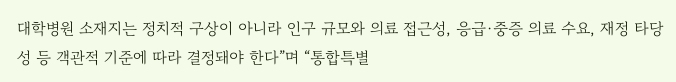대학병원 소재지는 정치적 구상이 아니라 인구 규모와 의료 접근성, 응급·중증 의료 수요, 재정 타당성 등 객관적 기준에 따라 결정돼야 한다”며 “통합특별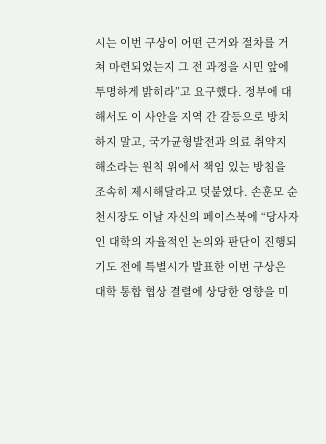시는 이번 구상이 어떤 근거와 절차를 거쳐 마련되었는지 그 전 과정을 시민 앞에 투명하게 밝히라”고 요구했다. 정부에 대해서도 이 사안을 지역 간 갈등으로 방치하지 말고, 국가균형발전과 의료 취약지 해소라는 원칙 위에서 책임 있는 방침을 조속히 제시해달라고 덧붙였다. 손훈모 순천시장도 이날 자신의 페이스북에 “당사자인 대학의 자율적인 논의와 판단이 진행되기도 전에 특별시가 발표한 이번 구상은 대학 통합 협상 결렬에 상당한 영향을 미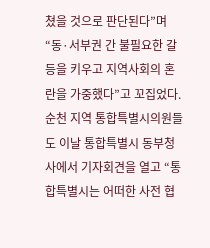쳤을 것으로 판단된다”며 “동·서부권 간 불필요한 갈등을 키우고 지역사회의 혼란을 가중했다”고 꼬집었다. 순천 지역 통합특별시의원들도 이날 통합특별시 동부청사에서 기자회견을 열고 “통합특별시는 어떠한 사전 협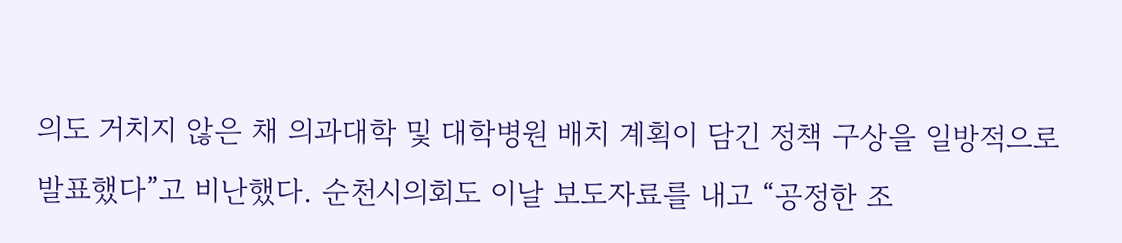의도 거치지 않은 채 의과대학 및 대학병원 배치 계획이 담긴 정책 구상을 일방적으로 발표했다”고 비난했다. 순천시의회도 이날 보도자료를 내고 “공정한 조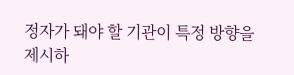정자가 돼야 할 기관이 특정 방향을 제시하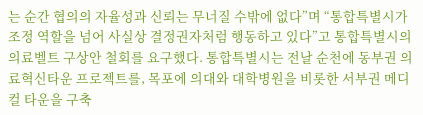는 순간 협의의 자율성과 신뢰는 무너질 수밖에 없다”며 “통합특별시가 조정 역할을 넘어 사실상 결정권자처럼 행동하고 있다”고 통합특별시의 의료벨트 구상안 철회를 요구했다. 통합특별시는 전날 순천에 동부권 의료혁신타운 프로젝트를, 목포에 의대와 대학병원을 비롯한 서부권 메디컬 타운을 구축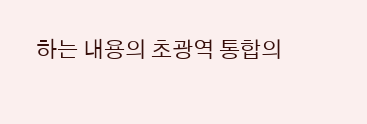하는 내용의 초광역 통합의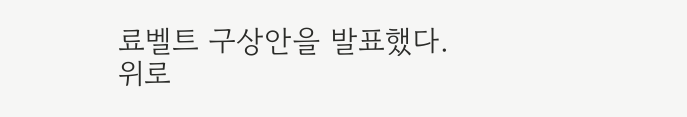료벨트 구상안을 발표했다.
위로